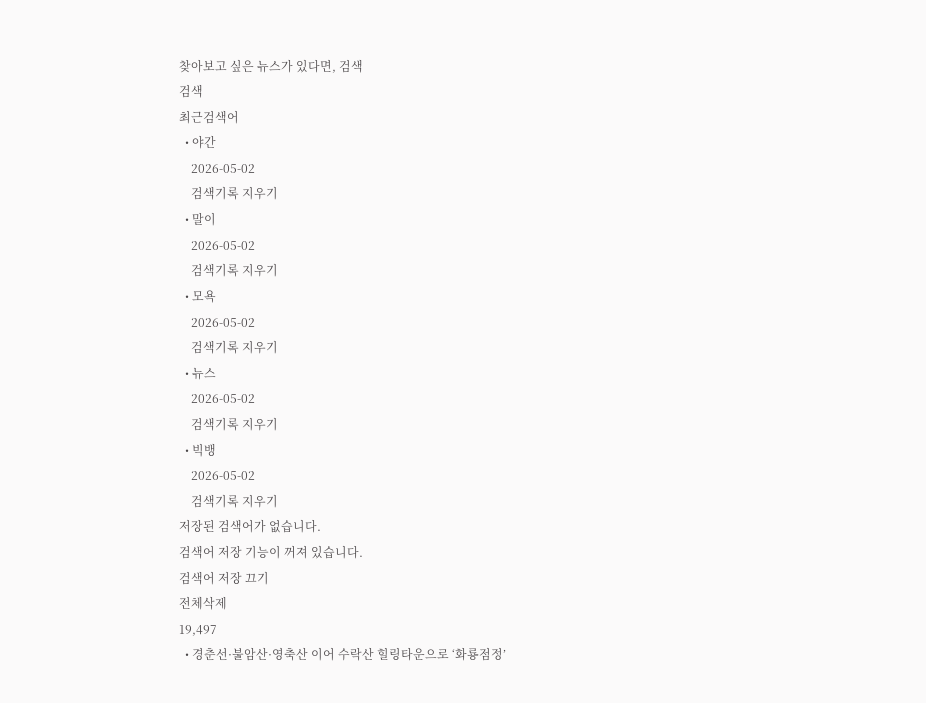찾아보고 싶은 뉴스가 있다면, 검색
검색
최근검색어
  • 야간
    2026-05-02
    검색기록 지우기
  • 말이
    2026-05-02
    검색기록 지우기
  • 모욕
    2026-05-02
    검색기록 지우기
  • 뉴스
    2026-05-02
    검색기록 지우기
  • 빅뱅
    2026-05-02
    검색기록 지우기
저장된 검색어가 없습니다.
검색어 저장 기능이 꺼져 있습니다.
검색어 저장 끄기
전체삭제
19,497
  • 경춘선·불암산·영축산 이어 수락산 힐링타운으로 ‘화룡점정’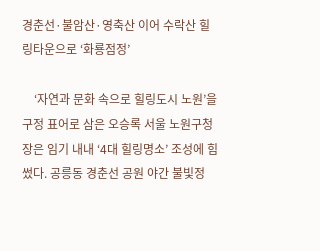경춘선·불암산·영축산 이어 수락산 힐링타운으로 ‘화룡점정’

    ‘자연과 문화 속으로 힐링도시 노원’을 구정 표어로 삼은 오승록 서울 노원구청장은 임기 내내 ‘4대 힐링명소’ 조성에 힘썼다. 공릉동 경춘선 공원 야간 불빛정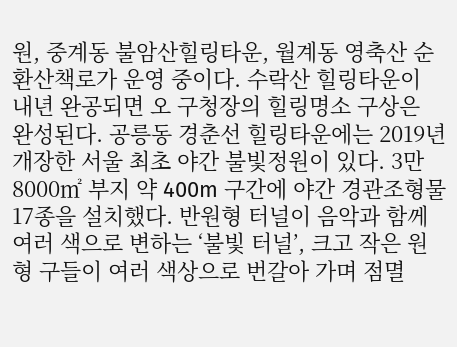원, 중계동 불암산힐링타운, 월계동 영축산 순환산책로가 운영 중이다. 수락산 힐링타운이 내년 완공되면 오 구청장의 힐링명소 구상은 완성된다. 공릉동 경춘선 힐링타운에는 2019년 개장한 서울 최초 야간 불빛정원이 있다. 3만 8000㎡ 부지 약 400m 구간에 야간 경관조형물 17종을 설치했다. 반원형 터널이 음악과 함께 여러 색으로 변하는 ‘불빛 터널’, 크고 작은 원형 구들이 여러 색상으로 번갈아 가며 점멸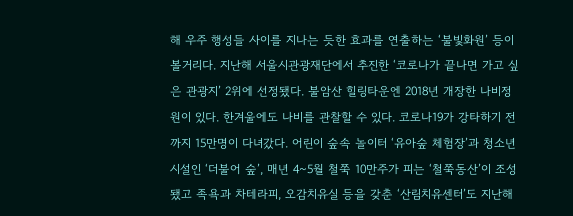해 우주 행성들 사이를 지나는 듯한 효과를 연출하는 ‘불빛화원’ 등이 볼거리다. 지난해 서울시관광재단에서 추진한 ‘코로나가 끝나면 가고 싶은 관광지’ 2위에 선정됐다. 불암산 힐링타운엔 2018년 개장한 나비정원이 있다. 한겨울에도 나비를 관찰할 수 있다. 코로나19가 강타하기 전까지 15만명이 다녀갔다. 어린이 숲속 놀이터 ‘유아숲 체험장’과 청소년 시설인 ‘더불어 숲’, 매년 4~5월 철쭉 10만주가 피는 ‘철쭉동산’이 조성됐고 족욕과 차테라피, 오감치유실 등을 갖춘 ‘산림치유센터’도 지난해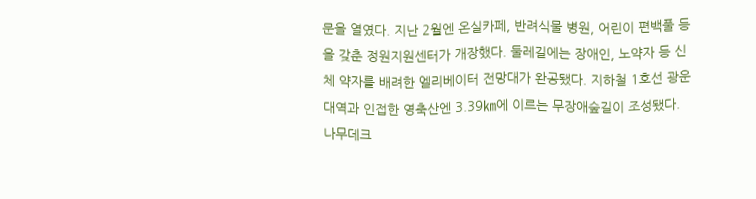문을 열였다. 지난 2월엔 온실카페, 반려식물 병원, 어린이 편백풀 등을 갖춘 정원지원센터가 개장했다. 둘레길에는 장애인, 노약자 등 신체 약자를 배려한 엘리베이터 전망대가 완공됐다. 지하철 1호선 광운대역과 인접한 영축산엔 3.39㎞에 이르는 무장애숲길이 조성됐다. 나무데크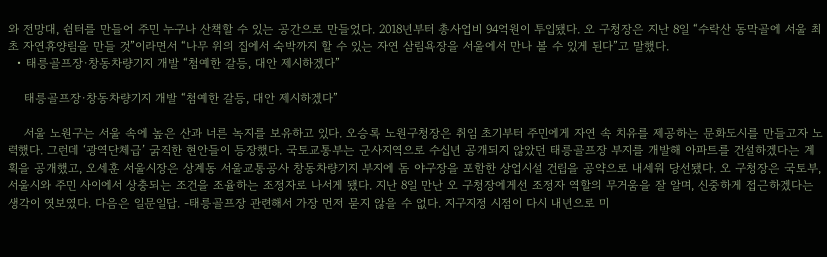와 전망대, 쉼터를 만들어 주민 누구나 산책할 수 있는 공간으로 만들었다. 2018년부터 총사업비 94억원이 투입됐다. 오 구청장은 지난 8일 “수락산 동막골에 서울 최초 자연휴양림을 만들 것”이라면서 “나무 위의 집에서 숙박까지 할 수 있는 자연 삼림욕장을 서울에서 만나 볼 수 있게 된다”고 말했다.
  • 태릉골프장·창동차량기지 개발 “첨예한 갈등, 대안 제시하겠다”

    태릉골프장·창동차량기지 개발 “첨예한 갈등, 대안 제시하겠다”

    서울 노원구는 서울 속에 높은 산과 너른 녹지를 보유하고 있다. 오승록 노원구청장은 취임 초기부터 주민에게 자연 속 치유를 제공하는 문화도시를 만들고자 노력했다. 그런데 ‘광역단체급’ 굵직한 현안들이 등장했다. 국토교통부는 군사지역으로 수십년 공개되지 않았던 태릉골프장 부지를 개발해 아파트를 건설하겠다는 계획을 공개했고, 오세훈 서울시장은 상계동 서울교통공사 창동차량기지 부지에 돔 야구장을 포함한 상업시설 건립을 공약으로 내세워 당선됐다. 오 구청장은 국토부, 서울시와 주민 사이에서 상충되는 조건을 조율하는 조정자로 나서게 됐다. 지난 8일 만난 오 구청장에게선 조정자 역할의 무거움을 잘 알며, 신중하게 접근하겠다는 생각이 엿보였다. 다음은 일문일답. -태릉골프장 관련해서 가장 먼저 묻지 않을 수 없다. 지구지정 시점이 다시 내년으로 미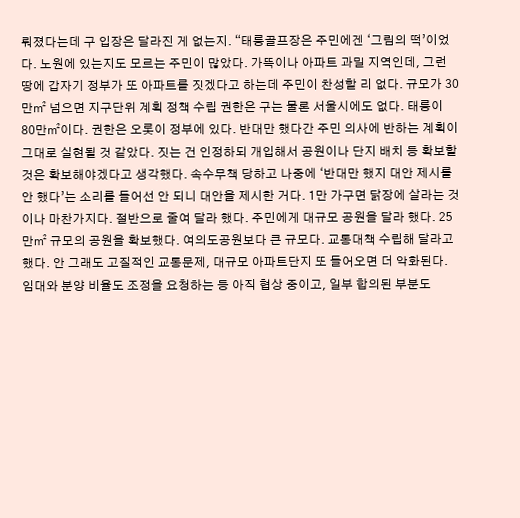뤄졌다는데 구 입장은 달라진 게 없는지. “태릉골프장은 주민에겐 ‘그림의 떡’이었다. 노원에 있는지도 모르는 주민이 많았다. 가뜩이나 아파트 과밀 지역인데, 그런 땅에 갑자기 정부가 또 아파트를 짓겠다고 하는데 주민이 찬성할 리 없다. 규모가 30만㎡ 넘으면 지구단위 계획 정책 수립 권한은 구는 물론 서울시에도 없다. 태릉이 80만㎡이다. 권한은 오롯이 정부에 있다. 반대만 했다간 주민 의사에 반하는 계획이 그대로 실현될 것 같았다. 짓는 건 인정하되 개입해서 공원이나 단지 배치 등 확보할 것은 확보해야겠다고 생각했다. 속수무책 당하고 나중에 ‘반대만 했지 대안 제시를 안 했다’는 소리를 들어선 안 되니 대안을 제시한 거다. 1만 가구면 닭장에 살라는 것이나 마찬가지다. 절반으로 줄여 달라 했다. 주민에게 대규모 공원을 달라 했다. 25만㎡ 규모의 공원을 확보했다. 여의도공원보다 큰 규모다. 교통대책 수립해 달라고 했다. 안 그래도 고질적인 교통문제, 대규모 아파트단지 또 들어오면 더 악화된다. 임대와 분양 비율도 조정을 요청하는 등 아직 협상 중이고, 일부 합의된 부분도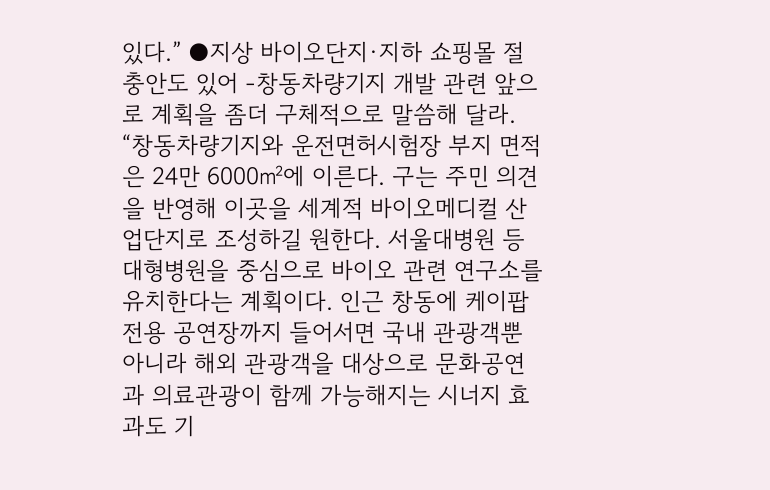있다.” ●지상 바이오단지·지하 쇼핑몰 절충안도 있어 -창동차량기지 개발 관련 앞으로 계획을 좀더 구체적으로 말씀해 달라. “창동차량기지와 운전면허시험장 부지 면적은 24만 6000㎡에 이른다. 구는 주민 의견을 반영해 이곳을 세계적 바이오메디컬 산업단지로 조성하길 원한다. 서울대병원 등 대형병원을 중심으로 바이오 관련 연구소를 유치한다는 계획이다. 인근 창동에 케이팝 전용 공연장까지 들어서면 국내 관광객뿐 아니라 해외 관광객을 대상으로 문화공연과 의료관광이 함께 가능해지는 시너지 효과도 기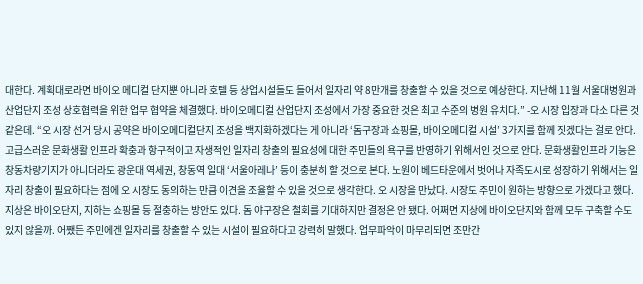대한다. 계획대로라면 바이오 메디컬 단지뿐 아니라 호텔 등 상업시설들도 들어서 일자리 약 8만개를 창출할 수 있을 것으로 예상한다. 지난해 11월 서울대병원과 산업단지 조성 상호협력을 위한 업무 협약을 체결했다. 바이오메디컬 산업단지 조성에서 가장 중요한 것은 최고 수준의 병원 유치다.” -오 시장 입장과 다소 다른 것 같은데. “오 시장 선거 당시 공약은 바이오메디컬단지 조성을 백지화하겠다는 게 아니라 ‘돔구장과 쇼핑몰, 바이오메디컬 시설’ 3가지를 함께 짓겠다는 걸로 안다. 고급스러운 문화생활 인프라 확충과 항구적이고 자생적인 일자리 창출의 필요성에 대한 주민들의 욕구를 반영하기 위해서인 것으로 안다. 문화생활인프라 기능은 창동차량기지가 아니더라도 광운대 역세권, 창동역 일대 ‘서울아레나’ 등이 충분히 할 것으로 본다. 노원이 베드타운에서 벗어나 자족도시로 성장하기 위해서는 일자리 창출이 필요하다는 점에 오 시장도 동의하는 만큼 이견을 조율할 수 있을 것으로 생각한다. 오 시장을 만났다. 시장도 주민이 원하는 방향으로 가겠다고 했다. 지상은 바이오단지, 지하는 쇼핑몰 등 절충하는 방안도 있다. 돔 야구장은 철회를 기대하지만 결정은 안 됐다. 어쩌면 지상에 바이오단지와 함께 모두 구축할 수도 있지 않을까. 어쨌든 주민에겐 일자리를 창출할 수 있는 시설이 필요하다고 강력히 말했다. 업무파악이 마무리되면 조만간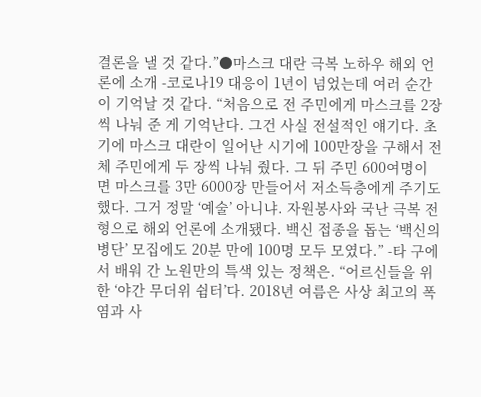결론을 낼 것 같다.”●마스크 대란 극복 노하우 해외 언론에 소개 -코로나19 대응이 1년이 넘었는데 여러 순간이 기억날 것 같다. “처음으로 전 주민에게 마스크를 2장씩 나눠 준 게 기억난다. 그건 사실 전설적인 얘기다. 초기에 마스크 대란이 일어난 시기에 100만장을 구해서 전체 주민에게 두 장씩 나눠 줬다. 그 뒤 주민 600여명이 면 마스크를 3만 6000장 만들어서 저소득층에게 주기도 했다. 그거 정말 ‘예술’ 아니냐. 자원봉사와 국난 극복 전형으로 해외 언론에 소개됐다. 백신 접종을 돕는 ‘백신의병단’ 모집에도 20분 만에 100명 모두 모였다.” -타 구에서 배워 간 노원만의 특색 있는 정책은. “어르신들을 위한 ‘야간 무더위 쉼터’다. 2018년 여름은 사상 최고의 폭염과 사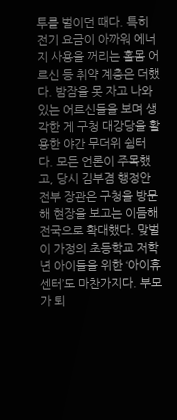투를 벌이던 때다. 특히 전기 요금이 아까워 에너지 사용을 꺼리는 홀몸 어르신 등 취약 계층은 더했다. 밤잠을 못 자고 나와 있는 어르신들을 보며 생각한 게 구청 대강당을 활용한 야간 무더위 쉼터다. 모든 언론이 주목했고, 당시 김부겸 행정안전부 장관은 구청을 방문해 현장을 보고는 이듬해 전국으로 확대했다. 맞벌이 가정의 초등학교 저학년 아이들을 위한 ‘아이휴 센터’도 마찬가지다. 부모가 퇴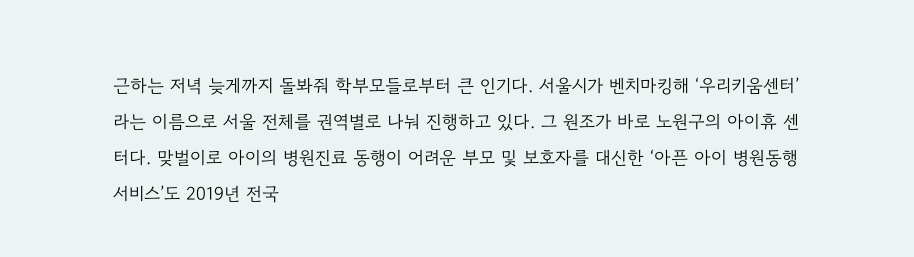근하는 저녁 늦게까지 돌봐줘 학부모들로부터 큰 인기다. 서울시가 벤치마킹해 ‘우리키움센터’라는 이름으로 서울 전체를 권역별로 나눠 진행하고 있다. 그 원조가 바로 노원구의 아이휴 센터다. 맞벌이로 아이의 병원진료 동행이 어려운 부모 및 보호자를 대신한 ‘아픈 아이 병원동행 서비스’도 2019년 전국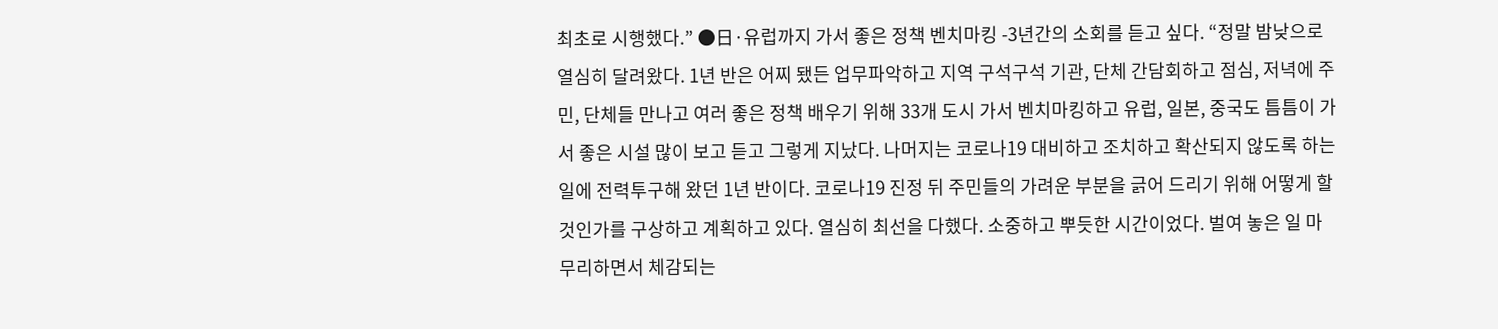최초로 시행했다.” ●日·유럽까지 가서 좋은 정책 벤치마킹 -3년간의 소회를 듣고 싶다. “정말 밤낮으로 열심히 달려왔다. 1년 반은 어찌 됐든 업무파악하고 지역 구석구석 기관, 단체 간담회하고 점심, 저녁에 주민, 단체들 만나고 여러 좋은 정책 배우기 위해 33개 도시 가서 벤치마킹하고 유럽, 일본, 중국도 틈틈이 가서 좋은 시설 많이 보고 듣고 그렇게 지났다. 나머지는 코로나19 대비하고 조치하고 확산되지 않도록 하는 일에 전력투구해 왔던 1년 반이다. 코로나19 진정 뒤 주민들의 가려운 부분을 긁어 드리기 위해 어떻게 할 것인가를 구상하고 계획하고 있다. 열심히 최선을 다했다. 소중하고 뿌듯한 시간이었다. 벌여 놓은 일 마무리하면서 체감되는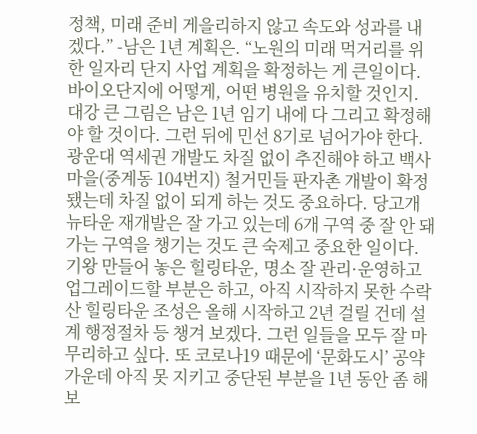정책, 미래 준비 게을리하지 않고 속도와 성과를 내겠다.” -남은 1년 계획은. “노원의 미래 먹거리를 위한 일자리 단지 사업 계획을 확정하는 게 큰일이다. 바이오단지에 어떻게, 어떤 병원을 유치할 것인지. 대강 큰 그림은 남은 1년 임기 내에 다 그리고 확정해야 할 것이다. 그런 뒤에 민선 8기로 넘어가야 한다. 광운대 역세권 개발도 차질 없이 추진해야 하고 백사마을(중계동 104번지) 철거민들 판자촌 개발이 확정됐는데 차질 없이 되게 하는 것도 중요하다. 당고개 뉴타운 재개발은 잘 가고 있는데 6개 구역 중 잘 안 돼 가는 구역을 챙기는 것도 큰 숙제고 중요한 일이다. 기왕 만들어 놓은 힐링타운, 명소 잘 관리·운영하고 업그레이드할 부분은 하고, 아직 시작하지 못한 수락산 힐링타운 조성은 올해 시작하고 2년 걸릴 건데 설계 행정절차 등 챙겨 보겠다. 그런 일들을 모두 잘 마무리하고 싶다. 또 코로나19 때문에 ‘문화도시’ 공약 가운데 아직 못 지키고 중단된 부분을 1년 동안 좀 해보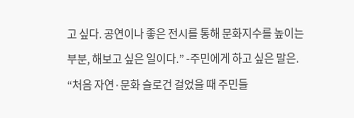고 싶다. 공연이나 좋은 전시를 통해 문화지수를 높이는 부분, 해보고 싶은 일이다.” -주민에게 하고 싶은 말은. “처음 자연·문화 슬로건 걸었을 때 주민들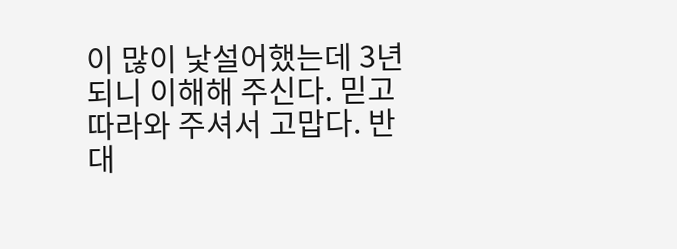이 많이 낯설어했는데 3년 되니 이해해 주신다. 믿고 따라와 주셔서 고맙다. 반대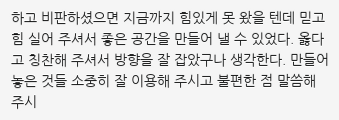하고 비판하셨으면 지금까지 힘있게 못 왔을 텐데 믿고 힘 실어 주셔서 좋은 공간을 만들어 낼 수 있었다. 옳다고 칭찬해 주셔서 방향을 잘 잡았구나 생각한다. 만들어 놓은 것들 소중히 잘 이용해 주시고 불편한 점 말씀해 주시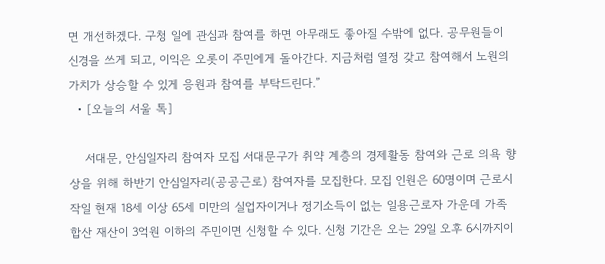면 개선하겠다. 구청 일에 관심과 참여를 하면 아무래도 좋아질 수밖에 없다. 공무원들이 신경을 쓰게 되고, 이익은 오롯이 주민에게 돌아간다. 지금처럼 열정 갖고 참여해서 노원의 가치가 상승할 수 있게 응원과 참여를 부탁드린다.”
  • [오늘의 서울 톡]

    서대문, 안심일자리 참여자 모집 서대문구가 취약 계층의 경제활동 참여와 근로 의욕 향상을 위해 하반기 안심일자리(공공근로) 참여자를 모집한다. 모집 인원은 60명이며 근로시작일 현재 18세 이상 65세 미만의 실업자이거나 정기소득이 없는 일용근로자 가운데 가족 합산 재산이 3억원 이하의 주민이면 신청할 수 있다. 신청 기간은 오는 29일 오후 6시까지이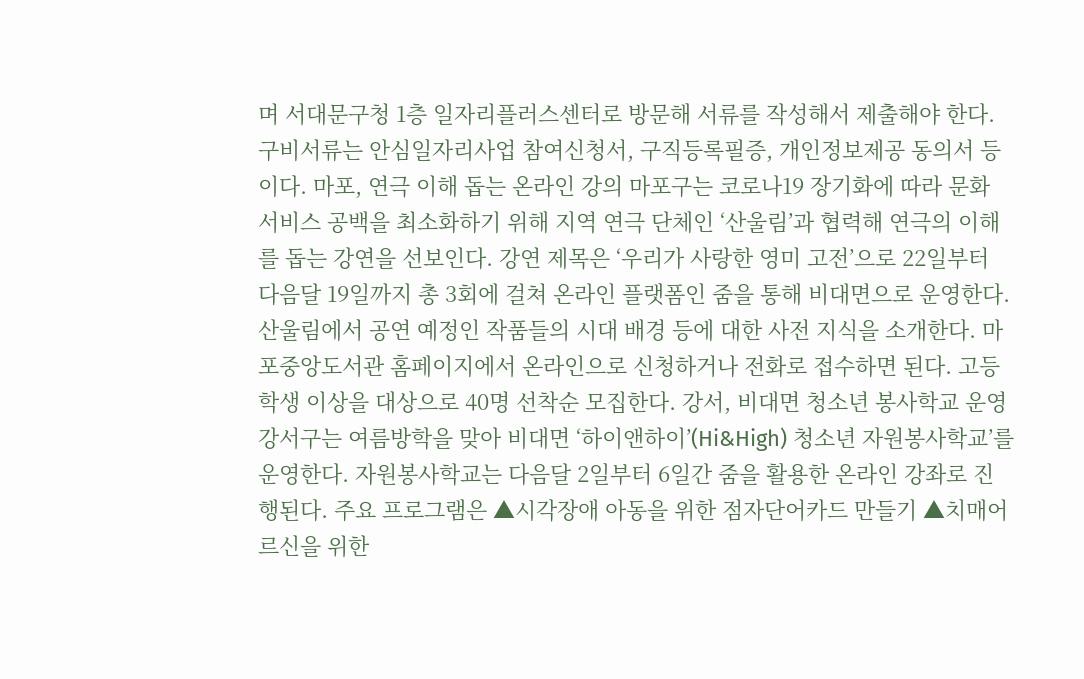며 서대문구청 1층 일자리플러스센터로 방문해 서류를 작성해서 제출해야 한다. 구비서류는 안심일자리사업 참여신청서, 구직등록필증, 개인정보제공 동의서 등이다. 마포, 연극 이해 돕는 온라인 강의 마포구는 코로나19 장기화에 따라 문화 서비스 공백을 최소화하기 위해 지역 연극 단체인 ‘산울림’과 협력해 연극의 이해를 돕는 강연을 선보인다. 강연 제목은 ‘우리가 사랑한 영미 고전’으로 22일부터 다음달 19일까지 총 3회에 걸쳐 온라인 플랫폼인 줌을 통해 비대면으로 운영한다. 산울림에서 공연 예정인 작품들의 시대 배경 등에 대한 사전 지식을 소개한다. 마포중앙도서관 홈페이지에서 온라인으로 신청하거나 전화로 접수하면 된다. 고등학생 이상을 대상으로 40명 선착순 모집한다. 강서, 비대면 청소년 봉사학교 운영 강서구는 여름방학을 맞아 비대면 ‘하이앤하이’(Hi&High) 청소년 자원봉사학교’를 운영한다. 자원봉사학교는 다음달 2일부터 6일간 줌을 활용한 온라인 강좌로 진행된다. 주요 프로그램은 ▲시각장애 아동을 위한 점자단어카드 만들기 ▲치매어르신을 위한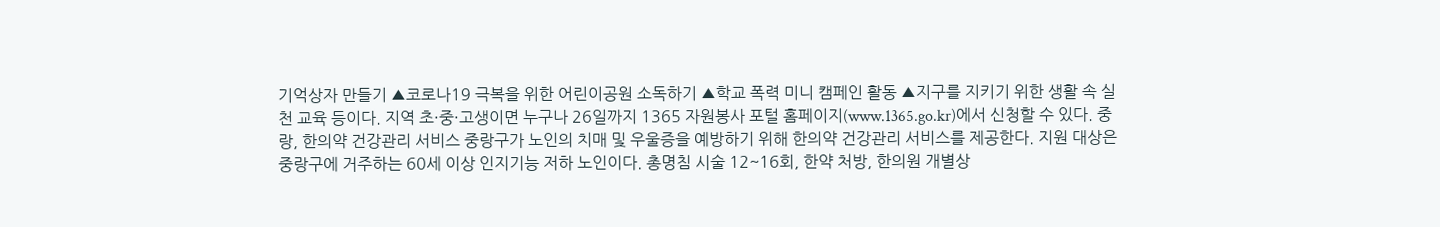기억상자 만들기 ▲코로나19 극복을 위한 어린이공원 소독하기 ▲학교 폭력 미니 캠페인 활동 ▲지구를 지키기 위한 생활 속 실천 교육 등이다. 지역 초·중·고생이면 누구나 26일까지 1365 자원봉사 포털 홈페이지(www.1365.go.kr)에서 신청할 수 있다. 중랑, 한의약 건강관리 서비스 중랑구가 노인의 치매 및 우울증을 예방하기 위해 한의약 건강관리 서비스를 제공한다. 지원 대상은 중랑구에 거주하는 60세 이상 인지기능 저하 노인이다. 총명침 시술 12~16회, 한약 처방, 한의원 개별상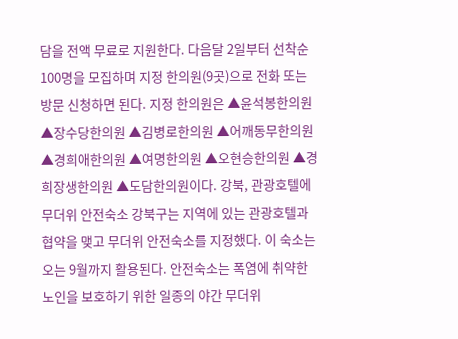담을 전액 무료로 지원한다. 다음달 2일부터 선착순 100명을 모집하며 지정 한의원(9곳)으로 전화 또는 방문 신청하면 된다. 지정 한의원은 ▲윤석봉한의원 ▲장수당한의원 ▲김병로한의원 ▲어깨동무한의원 ▲경희애한의원 ▲여명한의원 ▲오현승한의원 ▲경희장생한의원 ▲도담한의원이다. 강북, 관광호텔에 무더위 안전숙소 강북구는 지역에 있는 관광호텔과 협약을 맺고 무더위 안전숙소를 지정했다. 이 숙소는 오는 9월까지 활용된다. 안전숙소는 폭염에 취약한 노인을 보호하기 위한 일종의 야간 무더위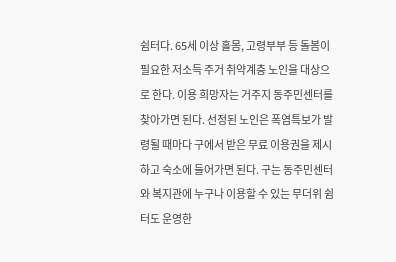쉼터다. 65세 이상 홀몸, 고령부부 등 돌봄이 필요한 저소득 주거 취약계층 노인을 대상으로 한다. 이용 희망자는 거주지 동주민센터를 찾아가면 된다. 선정된 노인은 폭염특보가 발령될 때마다 구에서 받은 무료 이용권을 제시하고 숙소에 들어가면 된다. 구는 동주민센터와 복지관에 누구나 이용할 수 있는 무더위 쉼터도 운영한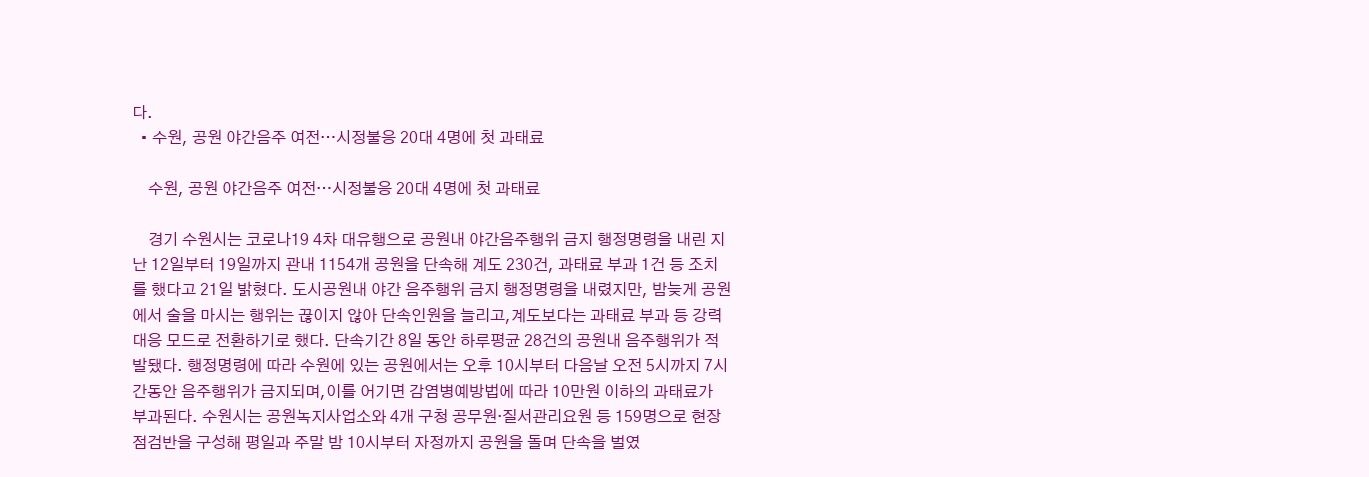다.
  • 수원, 공원 야간음주 여전…시정불응 20대 4명에 첫 과태료

    수원, 공원 야간음주 여전…시정불응 20대 4명에 첫 과태료

    경기 수원시는 코로나19 4차 대유행으로 공원내 야간음주행위 금지 행정명령을 내린 지난 12일부터 19일까지 관내 1154개 공원을 단속해 계도 230건, 과태료 부과 1건 등 조치를 했다고 21일 밝혔다. 도시공원내 야간 음주행위 금지 행정명령을 내렸지만, 밤늦게 공원에서 술을 마시는 행위는 끊이지 않아 단속인원을 늘리고,계도보다는 과태료 부과 등 강력대응 모드로 전환하기로 했다. 단속기간 8일 동안 하루평균 28건의 공원내 음주행위가 적발됐다. 행정명령에 따라 수원에 있는 공원에서는 오후 10시부터 다음날 오전 5시까지 7시간동안 음주행위가 금지되며,이를 어기면 감염병예방법에 따라 10만원 이하의 과태료가 부과된다. 수원시는 공원녹지사업소와 4개 구청 공무원·질서관리요원 등 159명으로 현장점검반을 구성해 평일과 주말 밤 10시부터 자정까지 공원을 돌며 단속을 벌였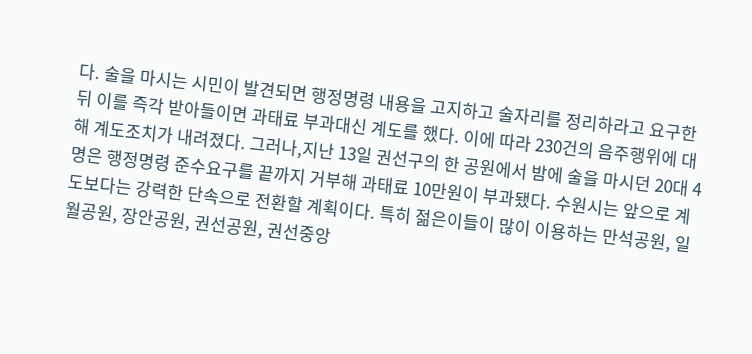다. 술을 마시는 시민이 발견되면 행정명령 내용을 고지하고 술자리를 정리하라고 요구한 뒤 이를 즉각 받아들이면 과태료 부과대신 계도를 했다. 이에 따라 230건의 음주행위에 대해 계도조치가 내려졌다. 그러나,지난 13일 권선구의 한 공원에서 밤에 술을 마시던 20대 4명은 행정명령 준수요구를 끝까지 거부해 과태료 10만원이 부과됐다. 수원시는 앞으로 계도보다는 강력한 단속으로 전환할 계획이다. 특히 젊은이들이 많이 이용하는 만석공원, 일월공원, 장안공원, 권선공원, 권선중앙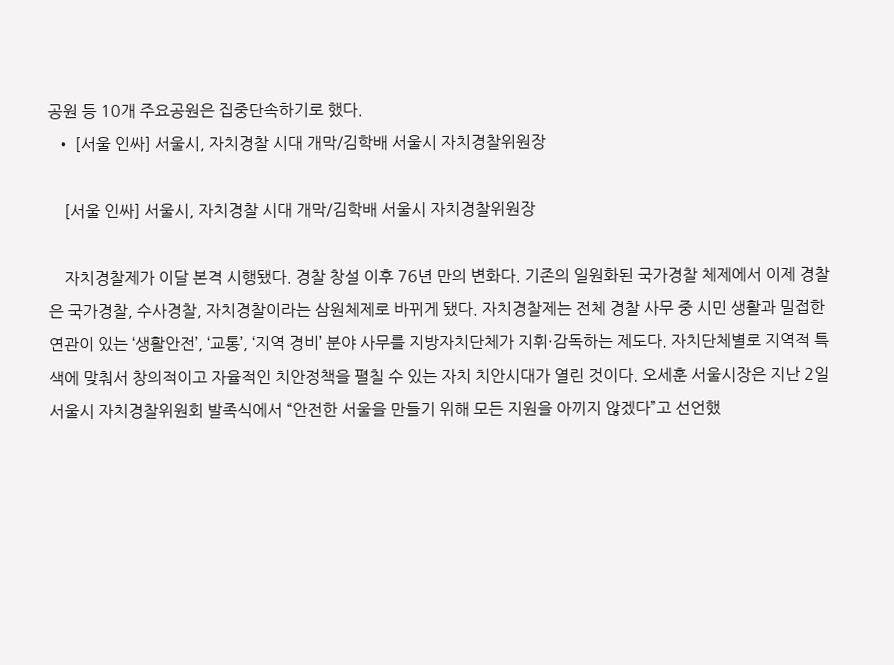공원 등 10개 주요공원은 집중단속하기로 했다.
  • [서울 인싸] 서울시, 자치경찰 시대 개막/김학배 서울시 자치경찰위원장

    [서울 인싸] 서울시, 자치경찰 시대 개막/김학배 서울시 자치경찰위원장

    자치경찰제가 이달 본격 시행됐다. 경찰 창설 이후 76년 만의 변화다. 기존의 일원화된 국가경찰 체제에서 이제 경찰은 국가경찰, 수사경찰, 자치경찰이라는 삼원체제로 바뀌게 됐다. 자치경찰제는 전체 경찰 사무 중 시민 생활과 밀접한 연관이 있는 ‘생활안전’, ‘교통’, ‘지역 경비’ 분야 사무를 지방자치단체가 지휘·감독하는 제도다. 자치단체별로 지역적 특색에 맞춰서 창의적이고 자율적인 치안정책을 펼칠 수 있는 자치 치안시대가 열린 것이다. 오세훈 서울시장은 지난 2일 서울시 자치경찰위원회 발족식에서 “안전한 서울을 만들기 위해 모든 지원을 아끼지 않겠다”고 선언했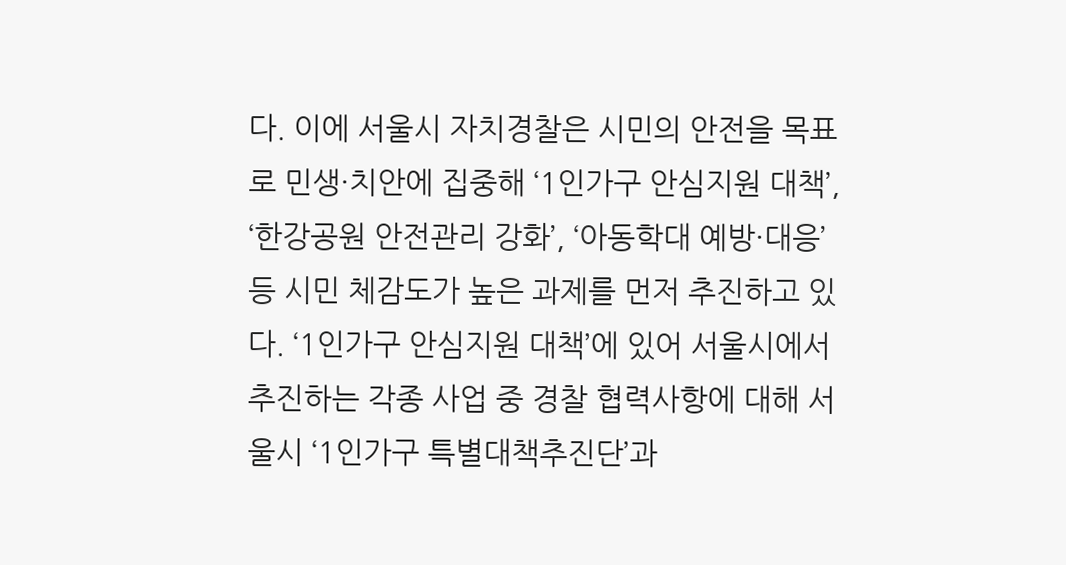다. 이에 서울시 자치경찰은 시민의 안전을 목표로 민생·치안에 집중해 ‘1인가구 안심지원 대책’, ‘한강공원 안전관리 강화’, ‘아동학대 예방·대응’ 등 시민 체감도가 높은 과제를 먼저 추진하고 있다. ‘1인가구 안심지원 대책’에 있어 서울시에서 추진하는 각종 사업 중 경찰 협력사항에 대해 서울시 ‘1인가구 특별대책추진단’과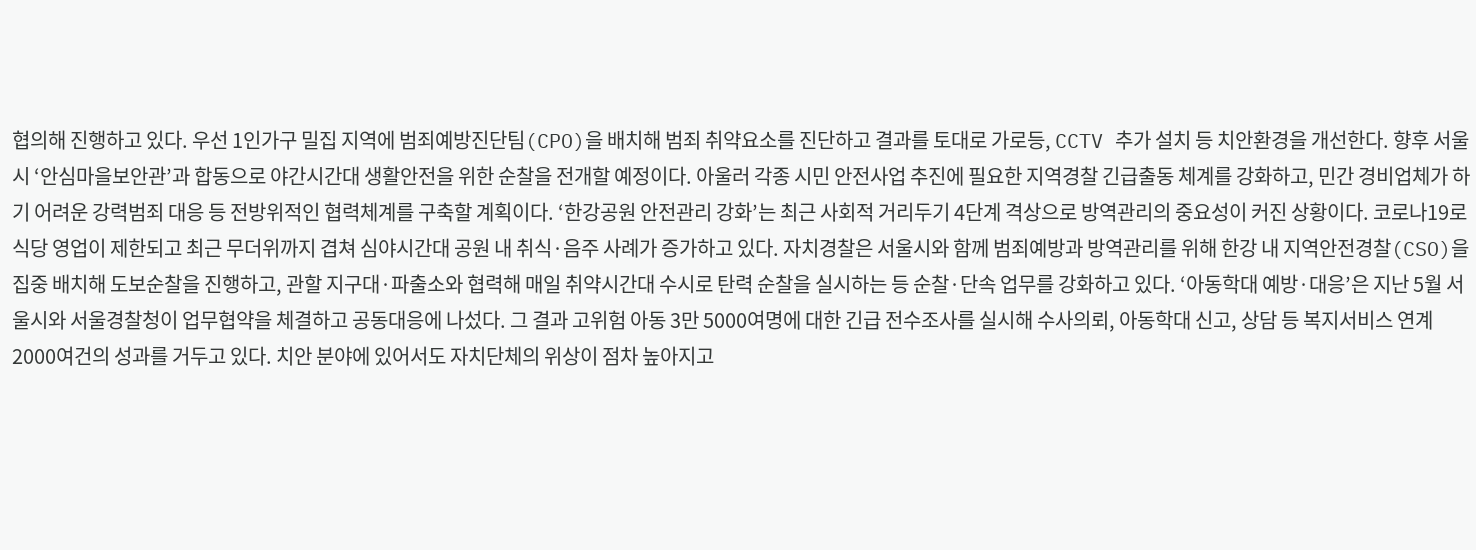협의해 진행하고 있다. 우선 1인가구 밀집 지역에 범죄예방진단팀(CPO)을 배치해 범죄 취약요소를 진단하고 결과를 토대로 가로등, CCTV 추가 설치 등 치안환경을 개선한다. 향후 서울시 ‘안심마을보안관’과 합동으로 야간시간대 생활안전을 위한 순찰을 전개할 예정이다. 아울러 각종 시민 안전사업 추진에 필요한 지역경찰 긴급출동 체계를 강화하고, 민간 경비업체가 하기 어려운 강력범죄 대응 등 전방위적인 협력체계를 구축할 계획이다. ‘한강공원 안전관리 강화’는 최근 사회적 거리두기 4단계 격상으로 방역관리의 중요성이 커진 상황이다. 코로나19로 식당 영업이 제한되고 최근 무더위까지 겹쳐 심야시간대 공원 내 취식·음주 사례가 증가하고 있다. 자치경찰은 서울시와 함께 범죄예방과 방역관리를 위해 한강 내 지역안전경찰(CSO)을 집중 배치해 도보순찰을 진행하고, 관할 지구대·파출소와 협력해 매일 취약시간대 수시로 탄력 순찰을 실시하는 등 순찰·단속 업무를 강화하고 있다. ‘아동학대 예방·대응’은 지난 5월 서울시와 서울경찰청이 업무협약을 체결하고 공동대응에 나섰다. 그 결과 고위험 아동 3만 5000여명에 대한 긴급 전수조사를 실시해 수사의뢰, 아동학대 신고, 상담 등 복지서비스 연계 2000여건의 성과를 거두고 있다. 치안 분야에 있어서도 자치단체의 위상이 점차 높아지고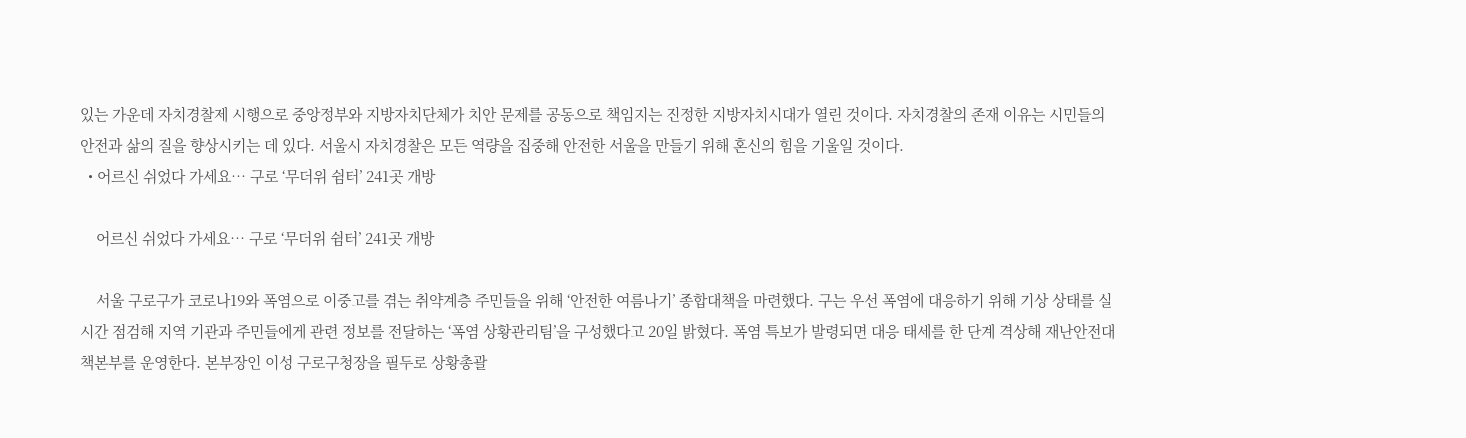있는 가운데 자치경찰제 시행으로 중앙정부와 지방자치단체가 치안 문제를 공동으로 책임지는 진정한 지방자치시대가 열린 것이다. 자치경찰의 존재 이유는 시민들의 안전과 삶의 질을 향상시키는 데 있다. 서울시 자치경찰은 모든 역량을 집중해 안전한 서울을 만들기 위해 혼신의 힘을 기울일 것이다.
  • 어르신 쉬었다 가세요… 구로 ‘무더위 쉼터’ 241곳 개방

    어르신 쉬었다 가세요… 구로 ‘무더위 쉼터’ 241곳 개방

    서울 구로구가 코로나19와 폭염으로 이중고를 겪는 취약계층 주민들을 위해 ‘안전한 여름나기’ 종합대책을 마련했다. 구는 우선 폭염에 대응하기 위해 기상 상태를 실시간 점검해 지역 기관과 주민들에게 관련 정보를 전달하는 ‘폭염 상황관리팀’을 구성했다고 20일 밝혔다. 폭염 특보가 발령되면 대응 태세를 한 단계 격상해 재난안전대책본부를 운영한다. 본부장인 이성 구로구청장을 필두로 상황총괄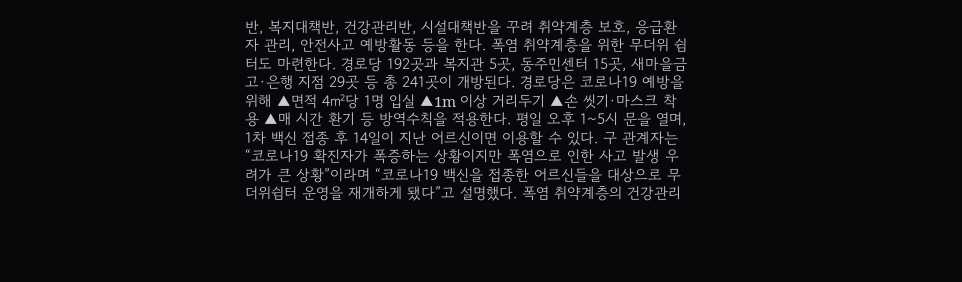반, 복지대책반, 건강관리반, 시설대책반을 꾸려 취약계층 보호, 응급환자 관리, 안전사고 예방활동 등을 한다. 폭염 취약계층을 위한 무더위 쉼터도 마련한다. 경로당 192곳과 복지관 5곳, 동주민센터 15곳, 새마을금고·은행 지점 29곳 등 총 241곳이 개방된다. 경로당은 코로나19 예방을 위해 ▲면적 4㎡당 1명 입실 ▲1m 이상 거리두기 ▲손 씻기·마스크 착용 ▲매 시간 환기 등 방역수칙을 적용한다. 평일 오후 1~5시 문을 열며, 1차 백신 접종 후 14일이 지난 어르신이면 이용할 수 있다. 구 관계자는 “코로나19 확진자가 폭증하는 상황이지만 폭염으로 인한 사고 발생 우려가 큰 상황”이라며 “코로나19 백신을 접종한 어르신들을 대상으로 무더위쉼터 운영을 재개하게 됐다”고 설명했다. 폭염 취약계층의 건강관리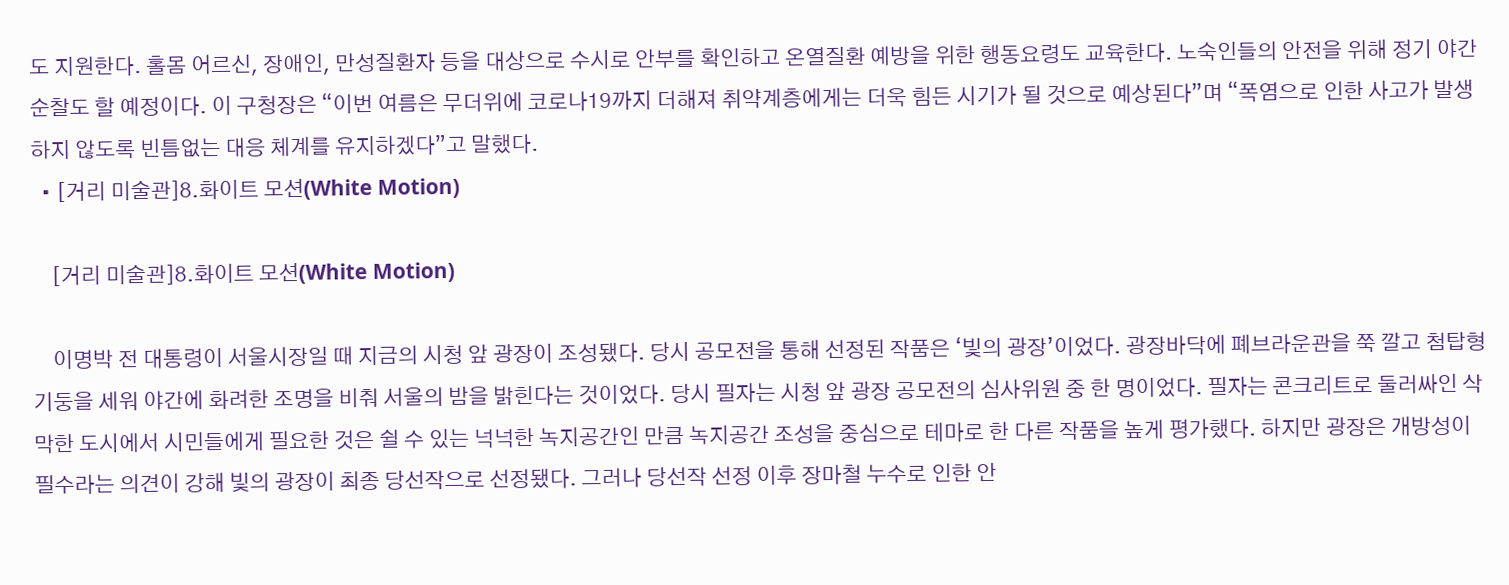도 지원한다. 홀몸 어르신, 장애인, 만성질환자 등을 대상으로 수시로 안부를 확인하고 온열질환 예방을 위한 행동요령도 교육한다. 노숙인들의 안전을 위해 정기 야간 순찰도 할 예정이다. 이 구청장은 “이번 여름은 무더위에 코로나19까지 더해져 취약계층에게는 더욱 힘든 시기가 될 것으로 예상된다”며 “폭염으로 인한 사고가 발생하지 않도록 빈틈없는 대응 체계를 유지하겠다”고 말했다.
  • [거리 미술관]8.화이트 모션(White Motion)

    [거리 미술관]8.화이트 모션(White Motion)

    이명박 전 대통령이 서울시장일 때 지금의 시청 앞 광장이 조성됐다. 당시 공모전을 통해 선정된 작품은 ‘빛의 광장’이었다. 광장바닥에 폐브라운관을 쭉 깔고 첨탑형 기둥을 세워 야간에 화려한 조명을 비춰 서울의 밤을 밝힌다는 것이었다. 당시 필자는 시청 앞 광장 공모전의 심사위원 중 한 명이었다. 필자는 콘크리트로 둘러싸인 삭막한 도시에서 시민들에게 필요한 것은 쉴 수 있는 넉넉한 녹지공간인 만큼 녹지공간 조성을 중심으로 테마로 한 다른 작품을 높게 평가했다. 하지만 광장은 개방성이 필수라는 의견이 강해 빛의 광장이 최종 당선작으로 선정됐다. 그러나 당선작 선정 이후 장마철 누수로 인한 안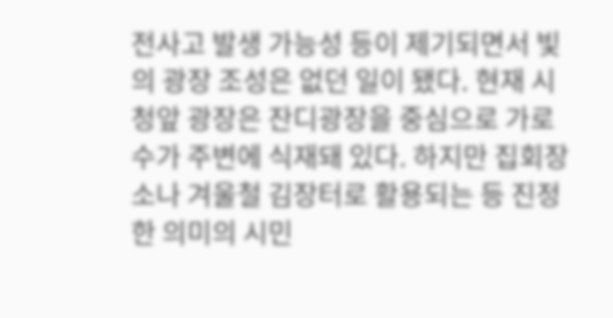전사고 발생 가능성 등이 제기되면서 빛의 광장 조성은 없던 일이 됐다. 현재 시청앞 광장은 잔디광장을 중심으로 가로수가 주변에 식재돼 있다. 하지만 집회장소나 겨울철 김장터로 활용되는 등 진정한 의미의 시민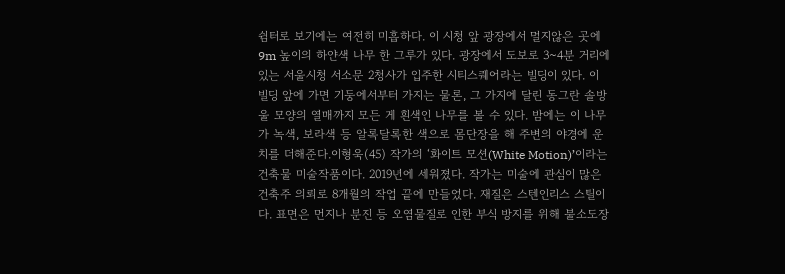쉼터로 보기에는 여전히 미흡하다. 이 시청 앞 광장에서 멀지않은 곳에 9m 높이의 하얀색 나무 한 그루가 있다. 광장에서 도보로 3~4분 거리에 있는 서울시청 서소문 2청사가 입주한 시티스퀘어라는 빌딩이 있다. 이 빌딩 앞에 가면 기둥에서부터 가지는 물론, 그 가지에 달린 동그란 솔방울 모양의 열매까지 모든 게 흰색인 나무를 볼 수 있다. 밤에는 이 나무가 녹색, 보라색 등 알록달록한 색으로 몸단장을 해 주변의 야경에 운치를 더해준다.이형욱(45) 작가의 ‘화이트 모션(White Motion)’이라는 건축물 미술작품이다. 2019년에 세워졌다. 작가는 미술에 관심이 많은 건축주 의뢰로 8개월의 작업 끝에 만들었다. 재질은 스텐인리스 스틸이다. 표면은 먼지나 분진 등 오염물질로 인한 부식 방지를 위해 불소도장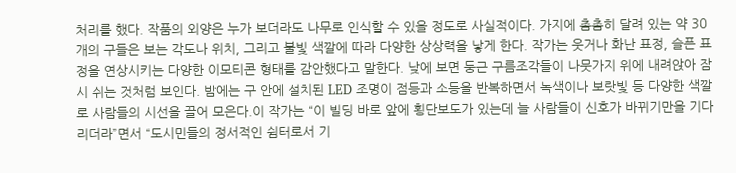처리를 했다. 작품의 외양은 누가 보더라도 나무로 인식할 수 있을 정도로 사실적이다. 가지에 촘촘히 달려 있는 약 30개의 구들은 보는 각도나 위치, 그리고 불빛 색깔에 따라 다양한 상상력을 낳게 한다. 작가는 웃거나 화난 표정, 슬픈 표정을 연상시키는 다양한 이모티콘 형태를 감안했다고 말한다. 낮에 보면 둥근 구름조각들이 나뭇가지 위에 내려앉아 잠시 쉬는 것처럼 보인다. 밤에는 구 안에 설치된 LED 조명이 점등과 소등을 반복하면서 녹색이나 보랏빛 등 다양한 색깔로 사람들의 시선을 끌어 모은다.이 작가는 “이 빌딩 바로 앞에 횡단보도가 있는데 늘 사람들이 신호가 바뀌기만을 기다리더라”면서 “도시민들의 정서적인 쉼터로서 기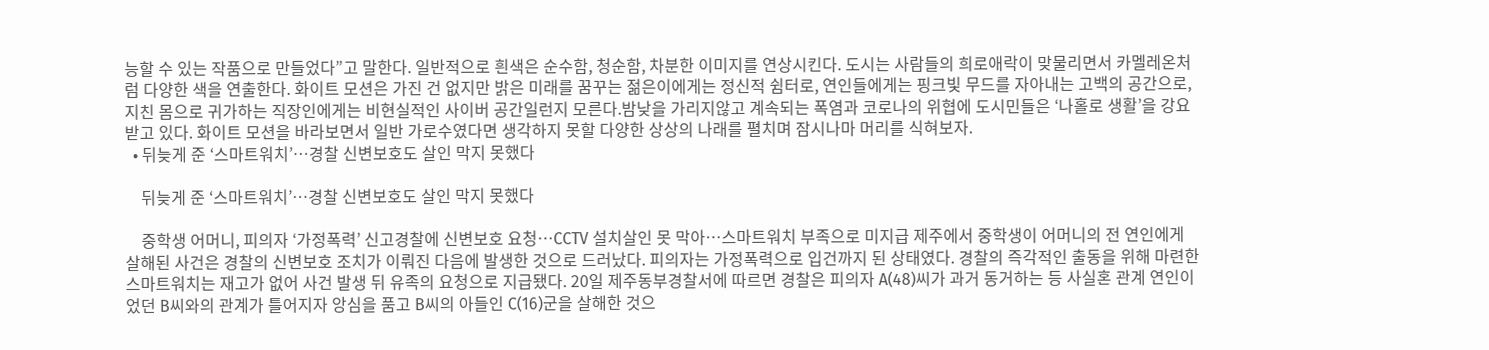능할 수 있는 작품으로 만들었다”고 말한다. 일반적으로 흰색은 순수함, 청순함, 차분한 이미지를 연상시킨다. 도시는 사람들의 희로애락이 맞물리면서 카멜레온처럼 다양한 색을 연출한다. 화이트 모션은 가진 건 없지만 밝은 미래를 꿈꾸는 젊은이에게는 정신적 쉼터로, 연인들에게는 핑크빛 무드를 자아내는 고백의 공간으로, 지친 몸으로 귀가하는 직장인에게는 비현실적인 사이버 공간일런지 모른다.밤낮을 가리지않고 계속되는 폭염과 코로나의 위협에 도시민들은 ‘나홀로 생활’을 강요받고 있다. 화이트 모션을 바라보면서 일반 가로수였다면 생각하지 못할 다양한 상상의 나래를 펼치며 잠시나마 머리를 식혀보자.
  • 뒤늦게 준 ‘스마트워치’…경찰 신변보호도 살인 막지 못했다

    뒤늦게 준 ‘스마트워치’…경찰 신변보호도 살인 막지 못했다

    중학생 어머니, 피의자 ‘가정폭력’ 신고경찰에 신변보호 요청…CCTV 설치살인 못 막아…스마트워치 부족으로 미지급 제주에서 중학생이 어머니의 전 연인에게 살해된 사건은 경찰의 신변보호 조치가 이뤄진 다음에 발생한 것으로 드러났다. 피의자는 가정폭력으로 입건까지 된 상태였다. 경찰의 즉각적인 출동을 위해 마련한 스마트워치는 재고가 없어 사건 발생 뒤 유족의 요청으로 지급됐다. 20일 제주동부경찰서에 따르면 경찰은 피의자 A(48)씨가 과거 동거하는 등 사실혼 관계 연인이었던 B씨와의 관계가 틀어지자 앙심을 품고 B씨의 아들인 C(16)군을 살해한 것으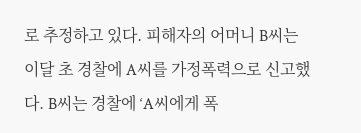로 추정하고 있다. 피해자의 어머니 B씨는 이달 초 경찰에 A씨를 가정폭력으로 신고했다. B씨는 경찰에 ‘A씨에게 폭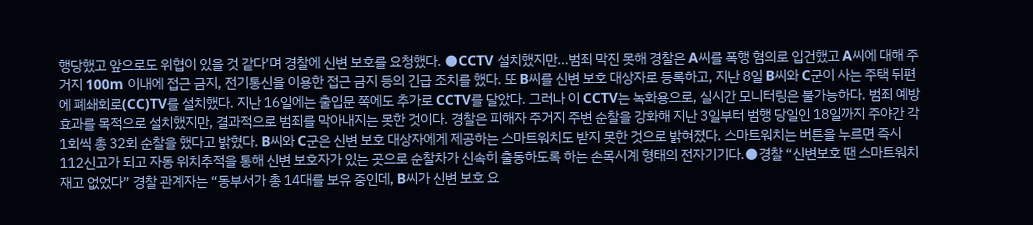행당했고 앞으로도 위협이 있을 것 같다’며 경찰에 신변 보호를 요청했다. ●CCTV 설치했지만…범죄 막진 못해 경찰은 A씨를 폭행 혐의로 입건했고 A씨에 대해 주거지 100m 이내에 접근 금지, 전기통신을 이용한 접근 금지 등의 긴급 조치를 했다. 또 B씨를 신변 보호 대상자로 등록하고, 지난 8일 B씨와 C군이 사는 주택 뒤편에 폐쇄회로(CC)TV를 설치했다. 지난 16일에는 출입문 쪽에도 추가로 CCTV를 달았다. 그러나 이 CCTV는 녹화용으로, 실시간 모니터링은 불가능하다. 범죄 예방 효과를 목적으로 설치했지만, 결과적으로 범죄를 막아내지는 못한 것이다. 경찰은 피해자 주거지 주변 순찰을 강화해 지난 3일부터 범행 당일인 18일까지 주야간 각 1회씩 총 32회 순찰을 했다고 밝혔다. B씨와 C군은 신변 보호 대상자에게 제공하는 스마트워치도 받지 못한 것으로 밝혀졌다. 스마트워치는 버튼을 누르면 즉시 112신고가 되고 자동 위치추적을 통해 신변 보호자가 있는 곳으로 순찰차가 신속히 출동하도록 하는 손목시계 형태의 전자기기다.●경찰 “신변보호 땐 스마트워치 재고 없었다” 경찰 관계자는 “동부서가 총 14대를 보유 중인데, B씨가 신변 보호 요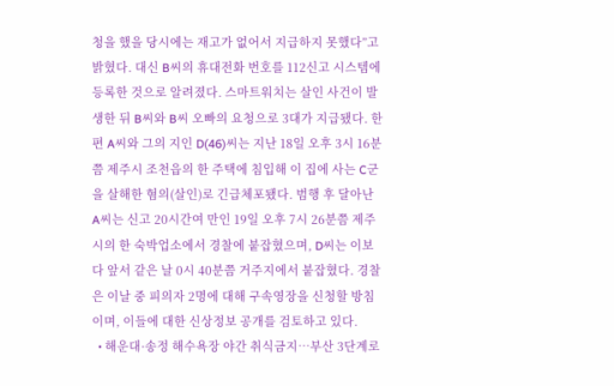청을 했을 당시에는 재고가 없어서 지급하지 못했다”고 밝혔다. 대신 B씨의 휴대전화 번호를 112신고 시스템에 등록한 것으로 알려졌다. 스마트워치는 살인 사건이 발생한 뒤 B씨와 B씨 오빠의 요청으로 3대가 지급됐다. 한편 A씨와 그의 지인 D(46)씨는 지난 18일 오후 3시 16분쯤 제주시 조천읍의 한 주택에 침입해 이 집에 사는 C군을 살해한 혐의(살인)로 긴급체포됐다. 범행 후 달아난 A씨는 신고 20시간여 만인 19일 오후 7시 26분쯤 제주시의 한 숙박업소에서 경찰에 붙잡혔으며, D씨는 이보다 앞서 같은 날 0시 40분쯤 거주지에서 붙잡혔다. 경찰은 이날 중 피의자 2명에 대해 구속영장을 신청할 방침이며, 이들에 대한 신상정보 공개를 검토하고 있다.
  • 해운대·송정 해수욕장 야간 취식금지…부산 3단계로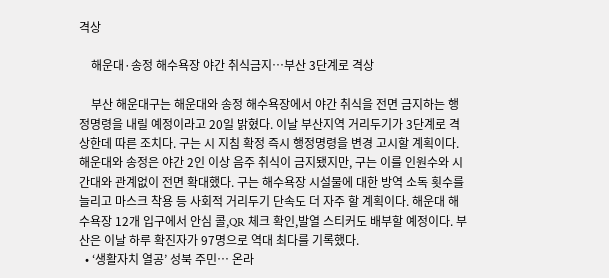격상

    해운대·송정 해수욕장 야간 취식금지…부산 3단계로 격상

    부산 해운대구는 해운대와 송정 해수욕장에서 야간 취식을 전면 금지하는 행정명령을 내릴 예정이라고 20일 밝혔다. 이날 부산지역 거리두기가 3단계로 격상한데 따른 조치다. 구는 시 지침 확정 즉시 행정명령을 변경 고시할 계획이다. 해운대와 송정은 야간 2인 이상 음주 취식이 금지됐지만, 구는 이를 인원수와 시간대와 관계없이 전면 확대했다. 구는 해수욕장 시설물에 대한 방역 소독 횟수를 늘리고 마스크 착용 등 사회적 거리두기 단속도 더 자주 할 계획이다. 해운대 해수욕장 12개 입구에서 안심 콜,QR 체크 확인,발열 스티커도 배부할 예정이다. 부산은 이날 하루 확진자가 97명으로 역대 최다를 기록했다.
  • ‘생활자치 열공’ 성북 주민… 온라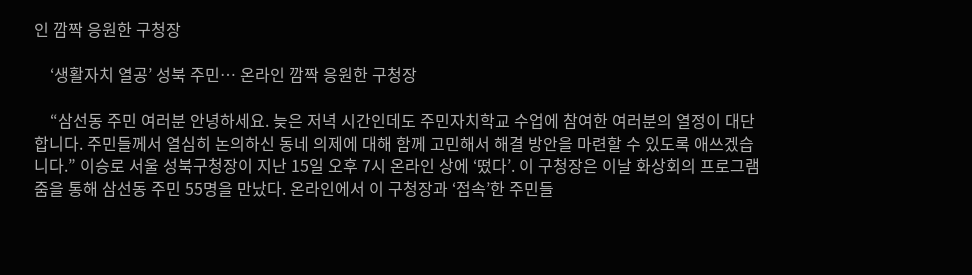인 깜짝 응원한 구청장

    ‘생활자치 열공’ 성북 주민… 온라인 깜짝 응원한 구청장

    “삼선동 주민 여러분 안녕하세요. 늦은 저녁 시간인데도 주민자치학교 수업에 참여한 여러분의 열정이 대단합니다. 주민들께서 열심히 논의하신 동네 의제에 대해 함께 고민해서 해결 방안을 마련할 수 있도록 애쓰겠습니다.” 이승로 서울 성북구청장이 지난 15일 오후 7시 온라인 상에 ‘떴다’. 이 구청장은 이날 화상회의 프로그램 줌을 통해 삼선동 주민 55명을 만났다. 온라인에서 이 구청장과 ‘접속’한 주민들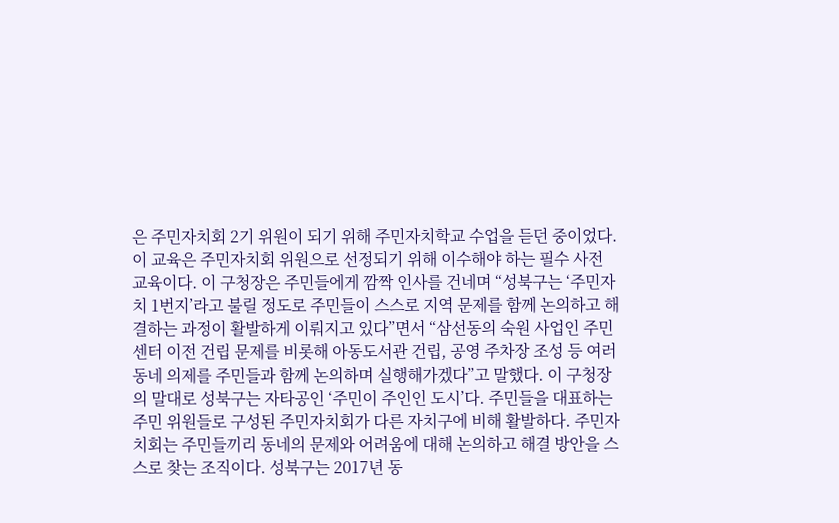은 주민자치회 2기 위원이 되기 위해 주민자치학교 수업을 듣던 중이었다. 이 교육은 주민자치회 위원으로 선정되기 위해 이수해야 하는 필수 사전 교육이다. 이 구청장은 주민들에게 깜짝 인사를 건네며 “성북구는 ‘주민자치 1번지’라고 불릴 정도로 주민들이 스스로 지역 문제를 함께 논의하고 해결하는 과정이 활발하게 이뤄지고 있다”면서 “삼선동의 숙원 사업인 주민센터 이전 건립 문제를 비롯해 아동도서관 건립, 공영 주차장 조성 등 여러 동네 의제를 주민들과 함께 논의하며 실행해가겠다”고 말했다. 이 구청장의 말대로 성북구는 자타공인 ‘주민이 주인인 도시’다. 주민들을 대표하는 주민 위원들로 구성된 주민자치회가 다른 자치구에 비해 활발하다. 주민자치회는 주민들끼리 동네의 문제와 어려움에 대해 논의하고 해결 방안을 스스로 찾는 조직이다. 성북구는 2017년 동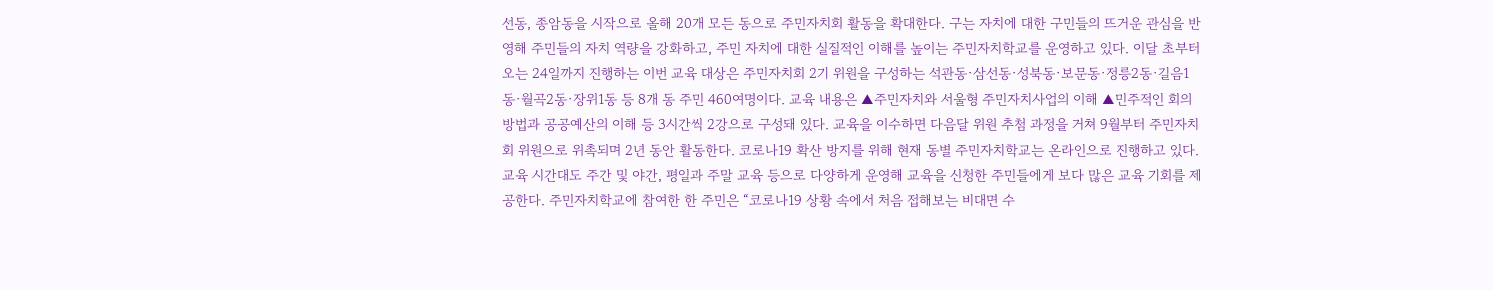선동, 종암동을 시작으로 올해 20개 모든 동으로 주민자치회 활동을 확대한다. 구는 자치에 대한 구민들의 뜨거운 관심을 반영해 주민들의 자치 역량을 강화하고, 주민 자치에 대한 실질적인 이해를 높이는 주민자치학교를 운영하고 있다. 이달 초부터 오는 24일까지 진행하는 이번 교육 대상은 주민자치회 2기 위원을 구성하는 석관동·삼선동·성북동·보문동·정릉2동·길음1동·월곡2동·장위1동 등 8개 동 주민 460여명이다. 교육 내용은 ▲주민자치와 서울형 주민자치사업의 이해 ▲민주적인 회의방법과 공공예산의 이해 등 3시간씩 2강으로 구성돼 있다. 교육을 이수하면 다음달 위원 추첨 과정을 거쳐 9월부터 주민자치회 위원으로 위촉되며 2년 동안 활동한다. 코로나19 확산 방지를 위해 현재 동별 주민자치학교는 온라인으로 진행하고 있다. 교육 시간대도 주간 및 야간, 평일과 주말 교육 등으로 다양하게 운영해 교육을 신청한 주민들에게 보다 많은 교육 기회를 제공한다. 주민자치학교에 참여한 한 주민은 “코로나19 상황 속에서 처음 접해보는 비대면 수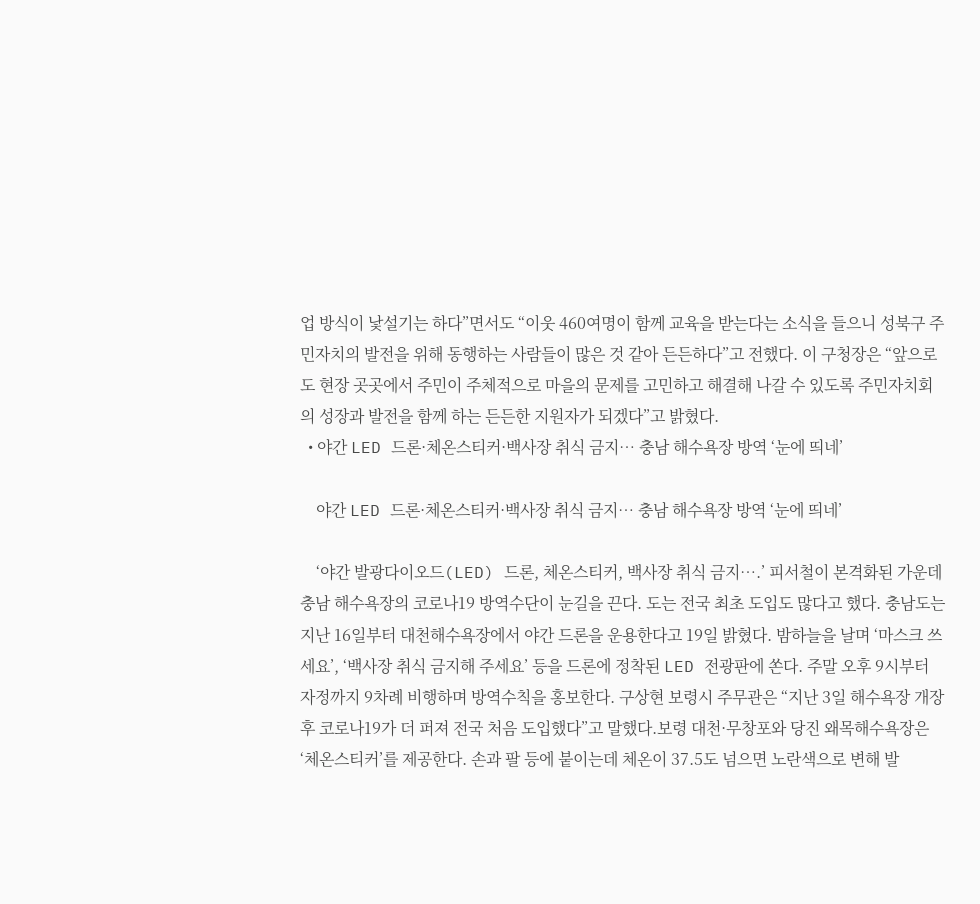업 방식이 낯설기는 하다”면서도 “이웃 460여명이 함께 교육을 받는다는 소식을 들으니 성북구 주민자치의 발전을 위해 동행하는 사람들이 많은 것 같아 든든하다”고 전했다. 이 구청장은 “앞으로도 현장 곳곳에서 주민이 주체적으로 마을의 문제를 고민하고 해결해 나갈 수 있도록 주민자치회의 성장과 발전을 함께 하는 든든한 지원자가 되겠다”고 밝혔다.
  • 야간 LED 드론·체온스티커·백사장 취식 금지… 충남 해수욕장 방역 ‘눈에 띄네’

    야간 LED 드론·체온스티커·백사장 취식 금지… 충남 해수욕장 방역 ‘눈에 띄네’

    ‘야간 발광다이오드(LED) 드론, 체온스티커, 백사장 취식 금지….’ 피서철이 본격화된 가운데 충남 해수욕장의 코로나19 방역수단이 눈길을 끈다. 도는 전국 최초 도입도 많다고 했다. 충남도는 지난 16일부터 대천해수욕장에서 야간 드론을 운용한다고 19일 밝혔다. 밤하늘을 날며 ‘마스크 쓰세요’, ‘백사장 취식 금지해 주세요’ 등을 드론에 정착된 LED 전광판에 쏜다. 주말 오후 9시부터 자정까지 9차례 비행하며 방역수칙을 홍보한다. 구상현 보령시 주무관은 “지난 3일 해수욕장 개장 후 코로나19가 더 퍼져 전국 처음 도입했다”고 말했다.보령 대천·무창포와 당진 왜목해수욕장은 ‘체온스티커’를 제공한다. 손과 팔 등에 붙이는데 체온이 37.5도 넘으면 노란색으로 변해 발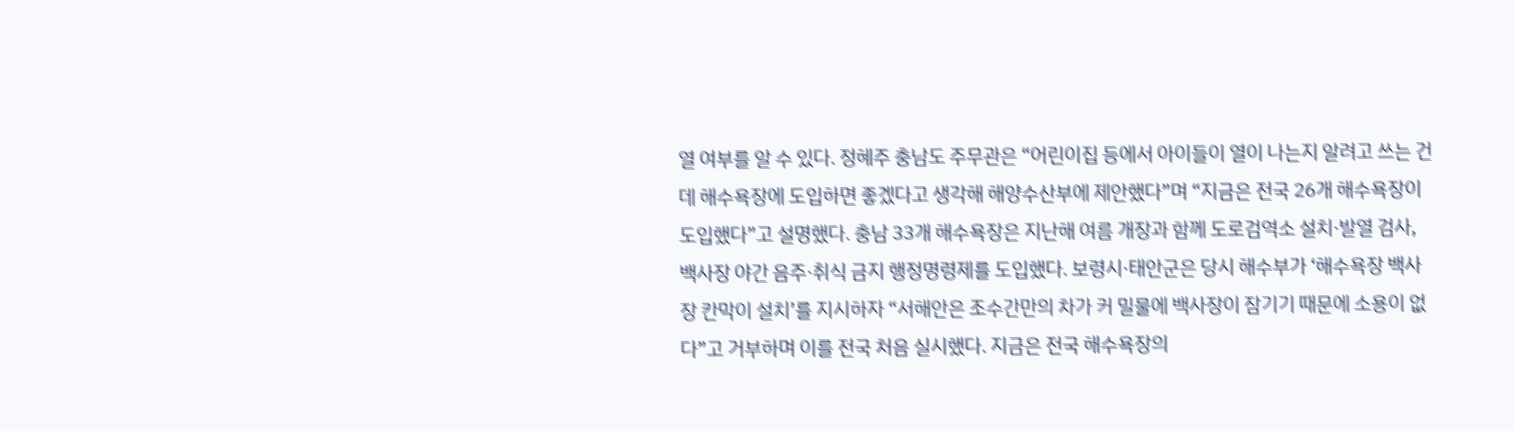열 여부를 알 수 있다. 정혜주 충남도 주무관은 “어린이집 등에서 아이들이 열이 나는지 알려고 쓰는 건데 해수욕장에 도입하면 좋겠다고 생각해 해양수산부에 제안했다”며 “지금은 전국 26개 해수욕장이 도입했다”고 설명했다. 충남 33개 해수욕장은 지난해 여름 개장과 함께 도로검역소 설치·발열 검사, 백사장 야간 음주·취식 금지 행정명령제를 도입했다. 보령시·태안군은 당시 해수부가 ‘해수욕장 백사장 칸막이 설치’를 지시하자 “서해안은 조수간만의 차가 커 밀물에 백사장이 잠기기 때문에 소용이 없다”고 거부하며 이를 전국 처음 실시했다. 지금은 전국 해수욕장의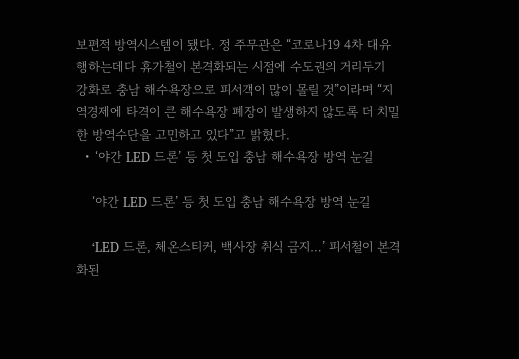보편적 방역시스템이 됐다. 정 주무관은 “코로나19 4차 대유행하는데다 휴가철이 본격화되는 시점에 수도권의 거리두기 강화로 충남 해수욕장으로 피서객이 많이 몰릴 것”이라며 “지역경제에 타격이 큰 해수욕장 폐장이 발생하지 않도록 더 치밀한 방역수단을 고민하고 있다”고 밝혔다.
  • ‘야간 LED 드론’ 등 첫 도입 충남 해수욕장 방역 눈길

    ‘야간 LED 드론’ 등 첫 도입 충남 해수욕장 방역 눈길

    ‘LED 드론, 체온스티커, 백사장 취식 금지…’ 피서철이 본격화된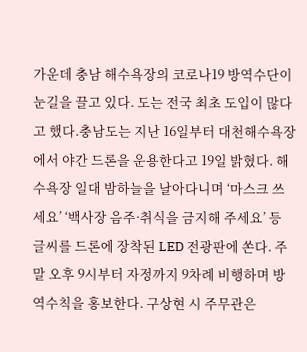가운데 충남 해수욕장의 코로나19 방역수단이 눈길을 끌고 있다. 도는 전국 최초 도입이 많다고 했다.충남도는 지난 16일부터 대천해수욕장에서 야간 드론을 운용한다고 19일 밝혔다. 해수욕장 일대 밤하늘을 날아다니며 ‘마스크 쓰세요’ ‘백사장 음주·취식을 금지해 주세요’ 등 글씨를 드론에 장착된 LED 전광판에 쏜다. 주말 오후 9시부터 자정까지 9차례 비행하며 방역수칙을 홍보한다. 구상현 시 주무관은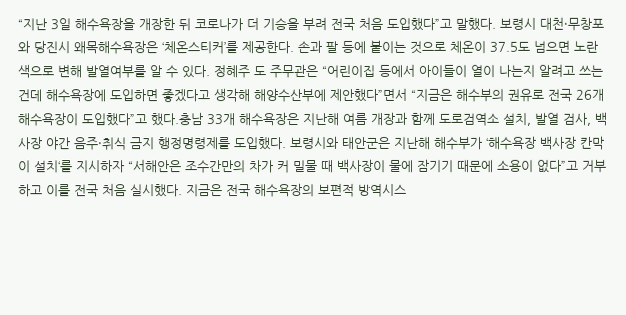“지난 3일 해수욕장을 개장한 뒤 코로나가 더 기승을 부려 전국 처음 도입했다”고 말했다. 보령시 대천·무창포와 당진시 왜목해수욕장은 ‘체온스티커’를 제공한다. 손과 팔 등에 붙이는 것으로 체온이 37.5도 넘으면 노란색으로 변해 발열여부를 알 수 있다. 정혜주 도 주무관은 “어린이집 등에서 아이들이 열이 나는지 알려고 쓰는 건데 해수욕장에 도입하면 좋겠다고 생각해 해양수산부에 제안했다”면서 “지금은 해수부의 권유로 전국 26개 해수욕장이 도입했다”고 했다.충남 33개 해수욕장은 지난해 여름 개장과 함께 도로검역소 설치, 발열 검사, 백사장 야간 음주·취식 금지 행정명령제를 도입했다. 보령시와 태안군은 지난해 해수부가 ‘해수욕장 백사장 칸막이 설치‘를 지시하자 “서해안은 조수간만의 차가 커 밀물 때 백사장이 물에 잠기기 때문에 소용이 없다”고 거부하고 이를 전국 처음 실시했다. 지금은 전국 해수욕장의 보편적 방역시스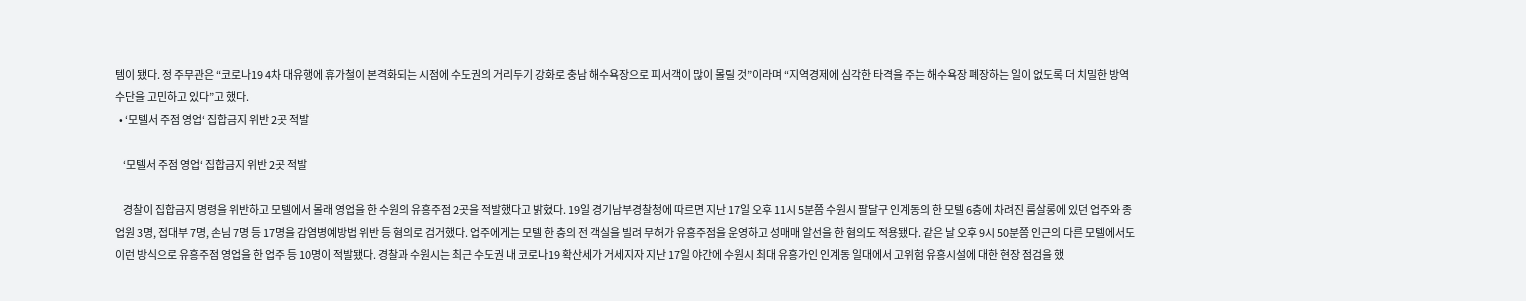템이 됐다. 정 주무관은 “코로나19 4차 대유행에 휴가철이 본격화되는 시점에 수도권의 거리두기 강화로 충남 해수욕장으로 피서객이 많이 몰릴 것”이라며 “지역경제에 심각한 타격을 주는 해수욕장 폐장하는 일이 없도록 더 치밀한 방역수단을 고민하고 있다”고 했다.
  • ‘모텔서 주점 영업‘ 집합금지 위반 2곳 적발

    ‘모텔서 주점 영업‘ 집합금지 위반 2곳 적발

    경찰이 집합금지 명령을 위반하고 모텔에서 몰래 영업을 한 수원의 유흥주점 2곳을 적발했다고 밝혔다. 19일 경기남부경찰청에 따르면 지난 17일 오후 11시 5분쯤 수원시 팔달구 인계동의 한 모텔 6층에 차려진 룸살롱에 있던 업주와 종업원 3명, 접대부 7명, 손님 7명 등 17명을 감염병예방법 위반 등 혐의로 검거했다. 업주에게는 모텔 한 층의 전 객실을 빌려 무허가 유흥주점을 운영하고 성매매 알선을 한 혐의도 적용됐다. 같은 날 오후 9시 50분쯤 인근의 다른 모텔에서도 이런 방식으로 유흥주점 영업을 한 업주 등 10명이 적발됐다. 경찰과 수원시는 최근 수도권 내 코로나19 확산세가 거세지자 지난 17일 야간에 수원시 최대 유흥가인 인계동 일대에서 고위험 유흥시설에 대한 현장 점검을 했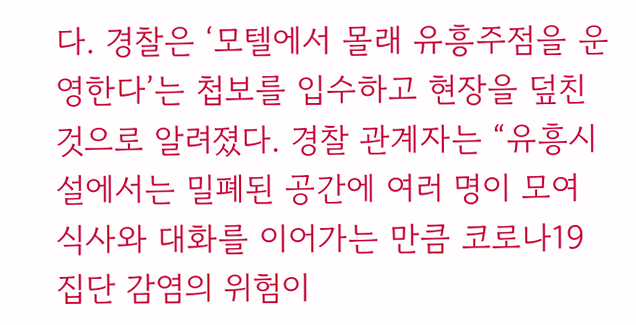다. 경찰은 ‘모텔에서 몰래 유흥주점을 운영한다’는 첩보를 입수하고 현장을 덮친 것으로 알려졌다. 경찰 관계자는 “유흥시설에서는 밀폐된 공간에 여러 명이 모여 식사와 대화를 이어가는 만큼 코로나19 집단 감염의 위험이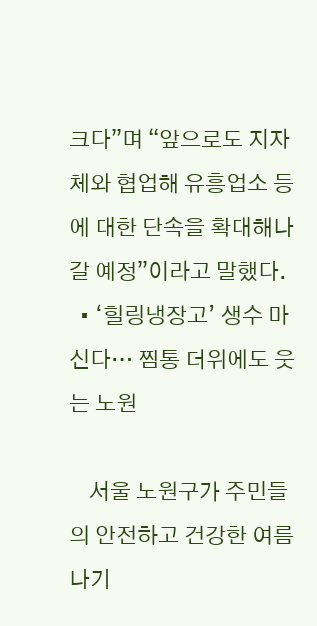크다”며 “앞으로도 지자체와 협업해 유흥업소 등에 대한 단속을 확대해나갈 예정”이라고 말했다.
  • ‘힐링냉장고’ 생수 마신다… 찜통 더위에도 웃는 노원

    서울 노원구가 주민들의 안전하고 건강한 여름나기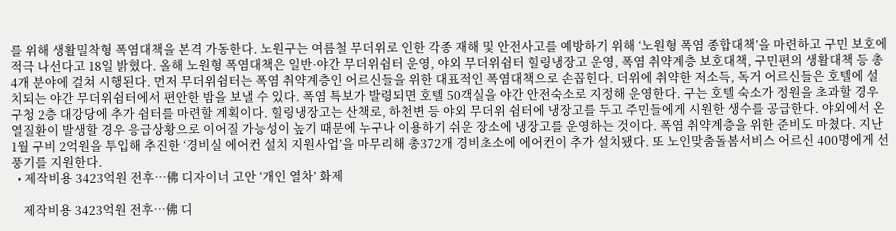를 위해 생활밀착형 폭염대책을 본격 가동한다. 노원구는 여름철 무더위로 인한 각종 재해 및 안전사고를 예방하기 위해 ‘노원형 폭염 종합대책’을 마련하고 구민 보호에 적극 나선다고 18일 밝혔다. 올해 노원형 폭염대책은 일반·야간 무더위쉼터 운영, 야외 무더위쉼터 힐링냉장고 운영, 폭염 취약계층 보호대책, 구민편의 생활대책 등 총 4개 분야에 걸쳐 시행된다. 먼저 무더위쉼터는 폭염 취약계층인 어르신들을 위한 대표적인 폭염대책으로 손꼽힌다. 더위에 취약한 저소득, 독거 어르신들은 호텔에 설치되는 야간 무더위쉼터에서 편안한 밤을 보낼 수 있다. 폭염 특보가 발령되면 호텔 50객실을 야간 안전숙소로 지정해 운영한다. 구는 호텔 숙소가 정원을 초과할 경우 구청 2층 대강당에 추가 쉼터를 마련할 계획이다. 힐링냉장고는 산책로, 하천변 등 야외 무더위 쉼터에 냉장고를 두고 주민들에게 시원한 생수를 공급한다. 야외에서 온열질환이 발생할 경우 응급상황으로 이어질 가능성이 높기 때문에 누구나 이용하기 쉬운 장소에 냉장고를 운영하는 것이다. 폭염 취약계층을 위한 준비도 마쳤다. 지난 1월 구비 2억원을 투입해 추진한 ‘경비실 에어컨 설치 지원사업’을 마무리해 총372개 경비초소에 에어컨이 추가 설치됐다. 또 노인맞춤돌봄서비스 어르신 400명에게 선풍기를 지원한다.
  • 제작비용 3423억원 전후…佛 디자이너 고안 ‘개인 열차’ 화제

    제작비용 3423억원 전후…佛 디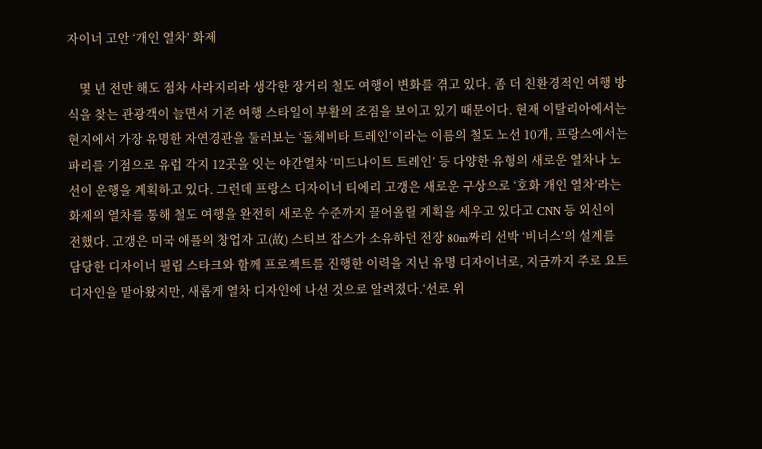자이너 고안 ‘개인 열차’ 화제

    몇 년 전만 해도 점차 사라지리라 생각한 장거리 철도 여행이 변화를 겪고 있다. 좀 더 친환경적인 여행 방식을 찾는 관광객이 늘면서 기존 여행 스타일이 부활의 조짐을 보이고 있기 때문이다. 현재 이탈리아에서는 현지에서 가장 유명한 자연경관을 둘러보는 ‘돌체비타 트레인’이라는 이름의 철도 노선 10개, 프랑스에서는 파리를 기점으로 유럽 각지 12곳을 잇는 야간열차 ‘미드나이트 트레인’ 등 다양한 유형의 새로운 열차나 노선이 운행을 계획하고 있다. 그런데 프랑스 디자이너 티에리 고갱은 새로운 구상으로 ‘호화 개인 열차’라는 화제의 열차를 통해 철도 여행을 완전히 새로운 수준까지 끌어올릴 계획을 세우고 있다고 CNN 등 외신이 전했다. 고갱은 미국 애플의 창업자 고(故) 스티브 잡스가 소유하던 전장 80m짜리 선박 ‘비너스’의 설계를 담당한 디자이너 필립 스타크와 함께 프로젝트를 진행한 이력을 지닌 유명 디자이너로, 지금까지 주로 요트 디자인을 맡아왔지만, 새롭게 열차 디자인에 나선 것으로 알려졌다.‘선로 위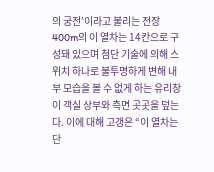의 궁전’이라고 불리는 전장 400m의 이 열차는 14칸으로 구성돼 있으며 첨단 기술에 의해 스위치 하나로 불투명하게 변해 내부 모습을 볼 수 없게 하는 유리창이 객실 상부와 측면 곳곳을 덮는다. 이에 대해 고갱은 “이 열차는 단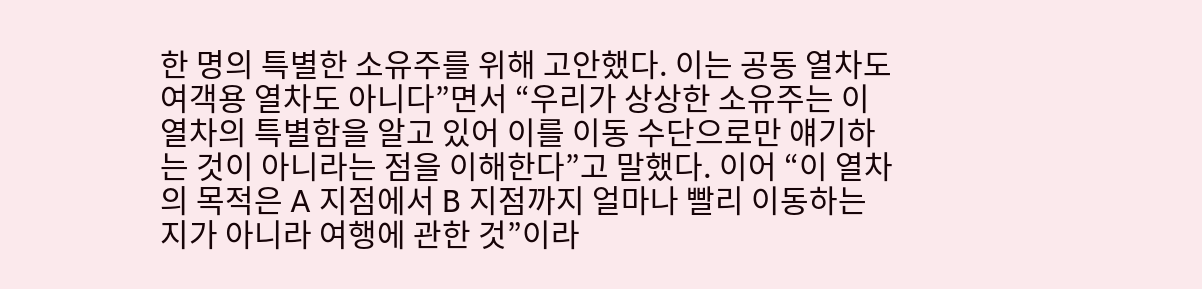한 명의 특별한 소유주를 위해 고안했다. 이는 공동 열차도 여객용 열차도 아니다”면서 “우리가 상상한 소유주는 이 열차의 특별함을 알고 있어 이를 이동 수단으로만 얘기하는 것이 아니라는 점을 이해한다”고 말했다. 이어 “이 열차의 목적은 A 지점에서 B 지점까지 얼마나 빨리 이동하는지가 아니라 여행에 관한 것”이라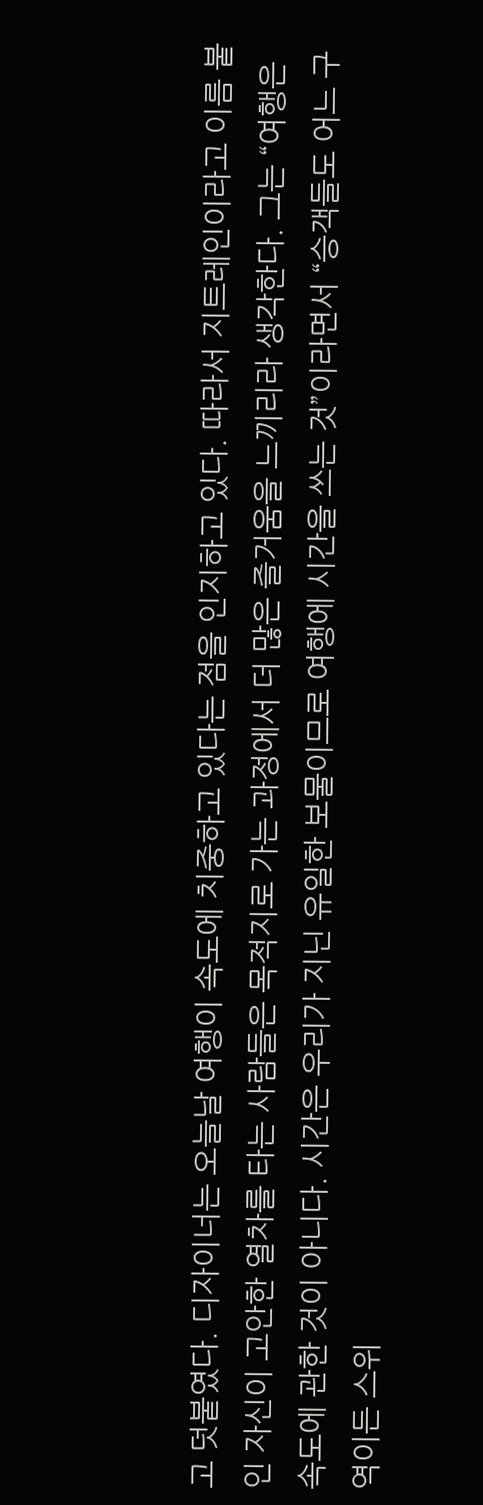고 덧붙였다. 디자이너는 오늘날 여행이 속도에 치중하고 있다는 점을 인지하고 있다. 따라서 지트레인이라고 이름 붙인 자신이 고안한 열차를 타는 사람들은 목적지로 가는 과정에서 더 많은 즐거움을 느끼리라 생각한다. 그는 “여행은 속도에 관한 것이 아니다. 시간은 우리가 지닌 유일한 보물이므로 여행에 시간을 쓰는 것”이라면서 “승객들도 어느 구역이든 스위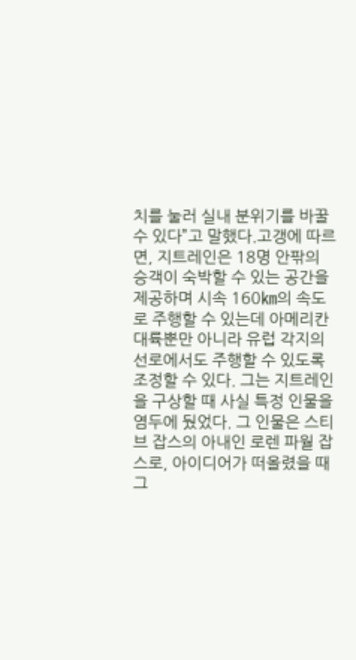치를 눌러 실내 분위기를 바꿀 수 있다”고 말했다.고갱에 따르면, 지트레인은 18명 안팎의 승객이 숙박할 수 있는 공간을 제공하며 시속 160㎞의 속도로 주행할 수 있는데 아메리칸 대륙뿐만 아니라 유럽 각지의 선로에서도 주행할 수 있도록 조정할 수 있다. 그는 지트레인을 구상할 때 사실 특정 인물을 염두에 뒀었다. 그 인물은 스티브 잡스의 아내인 로렌 파월 잡스로, 아이디어가 떠올렸을 때 그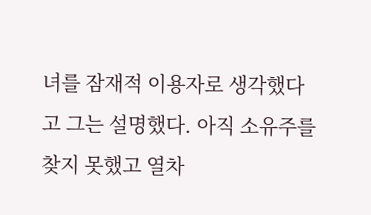녀를 잠재적 이용자로 생각했다고 그는 설명했다. 아직 소유주를 찾지 못했고 열차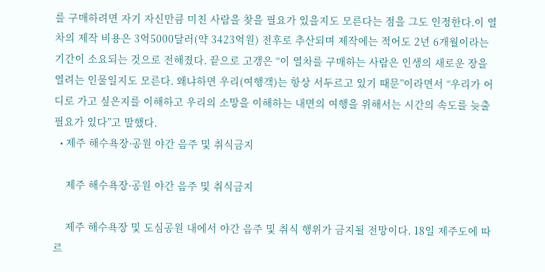를 구매하려면 자기 자신만큼 미친 사람을 찾을 필요가 있을지도 모른다는 점을 그도 인정한다.이 열차의 제작 비용은 3억5000달러(약 3423억원) 전후로 추산되며 제작에는 적어도 2년 6개월이라는 기간이 소요되는 것으로 전해졌다. 끝으로 고갱은 “이 열차를 구매하는 사람은 인생의 새로운 장을 열려는 인물일지도 모른다. 왜냐하면 우리(여행객)는 항상 서두르고 있기 때문”이라면서 “우리가 어디로 가고 싶은지를 이해하고 우리의 소망을 이해하는 내면의 여행을 위해서는 시간의 속도를 늦출 필요가 있다”고 말했다.
  • 제주 해수욕장·공원 야간 음주 및 취식금지

    제주 해수욕장·공원 야간 음주 및 취식금지

    제주 해수욕장 및 도심공원 내에서 야간 음주 및 취식 행위가 금지될 전망이다. 18일 제주도에 따르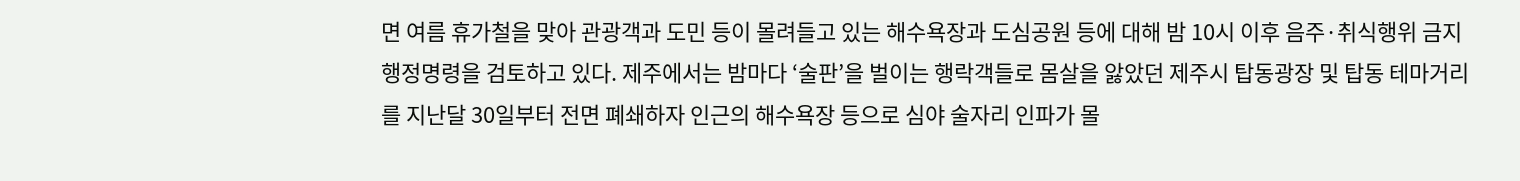면 여름 휴가철을 맞아 관광객과 도민 등이 몰려들고 있는 해수욕장과 도심공원 등에 대해 밤 10시 이후 음주·취식행위 금지 행정명령을 검토하고 있다. 제주에서는 밤마다 ‘술판’을 벌이는 행락객들로 몸살을 앓았던 제주시 탑동광장 및 탑동 테마거리를 지난달 30일부터 전면 폐쇄하자 인근의 해수욕장 등으로 심야 술자리 인파가 몰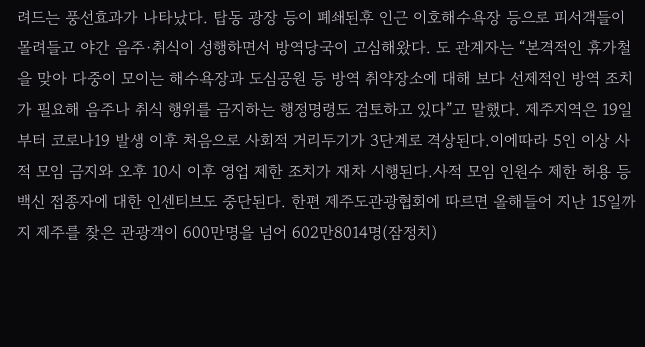려드는 풍선효과가 나타났다. 탑동 광장 등이 폐쇄된후 인근 이호해수욕장 등으로 피서객들이 몰려들고 야간 음주·취식이 성행하면서 방역당국이 고심해왔다. 도 관계자는 “본격적인 휴가철을 맞아 다중이 모이는 해수욕장과 도심공원 등 방역 취약장소에 대해 보다 선제적인 방역 조치가 필요해 음주나 취식 행위를 금지하는 행정명령도 검토하고 있다”고 말했다. 제주지역은 19일부터 코로나19 발생 이후 처음으로 사회적 거리두기가 3단계로 격상된다.이에따라 5인 이상 사적 모임 금지와 오후 10시 이후 영업 제한 조치가 재차 시행된다.사적 모임 인원수 제한 허용 등 백신 접종자에 대한 인센티브도 중단된다. 한편 제주도관광협회에 따르면 올해들어 지난 15일까지 제주를 찾은 관광객이 600만명을 넘어 602만8014명(잠정치)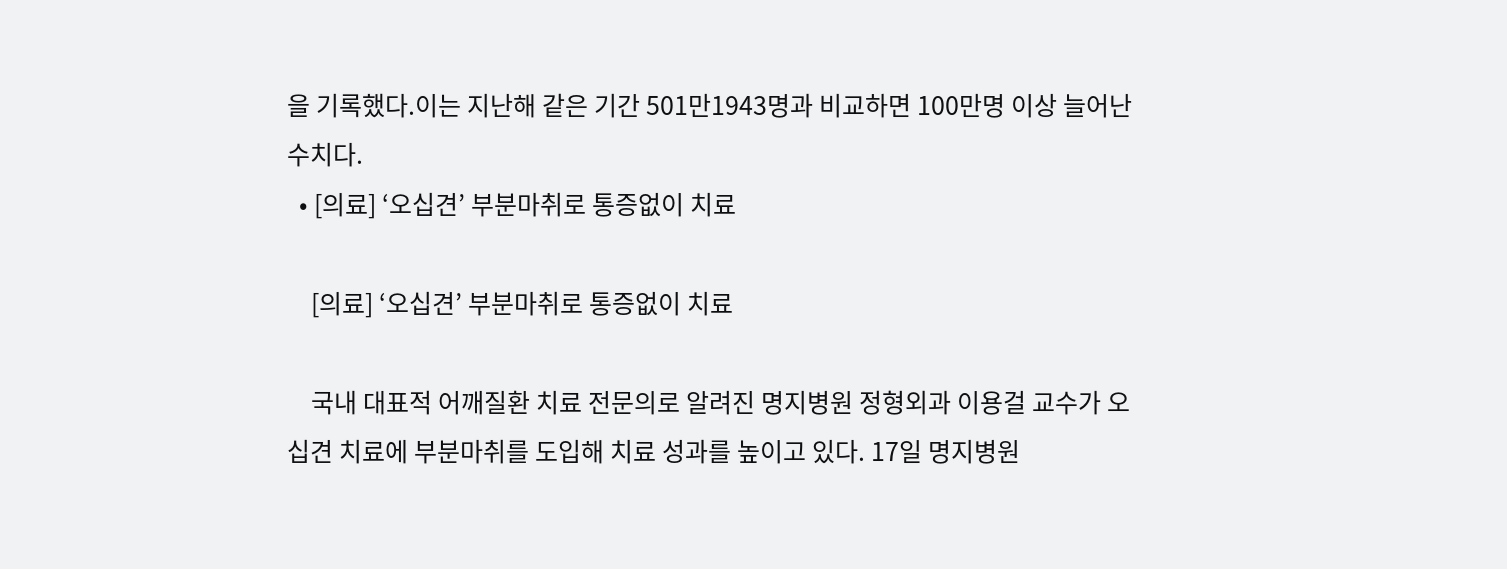을 기록했다.이는 지난해 같은 기간 501만1943명과 비교하면 100만명 이상 늘어난 수치다.
  • [의료] ‘오십견’ 부분마취로 통증없이 치료

    [의료] ‘오십견’ 부분마취로 통증없이 치료

    국내 대표적 어깨질환 치료 전문의로 알려진 명지병원 정형외과 이용걸 교수가 오십견 치료에 부분마취를 도입해 치료 성과를 높이고 있다. 17일 명지병원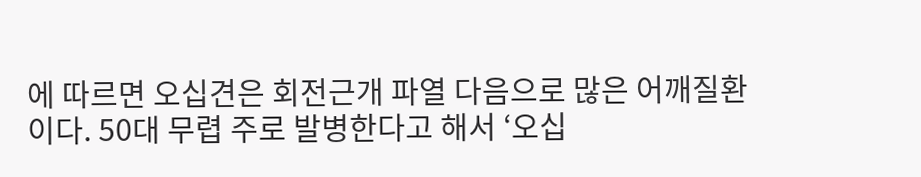에 따르면 오십견은 회전근개 파열 다음으로 많은 어깨질환이다. 50대 무렵 주로 발병한다고 해서 ‘오십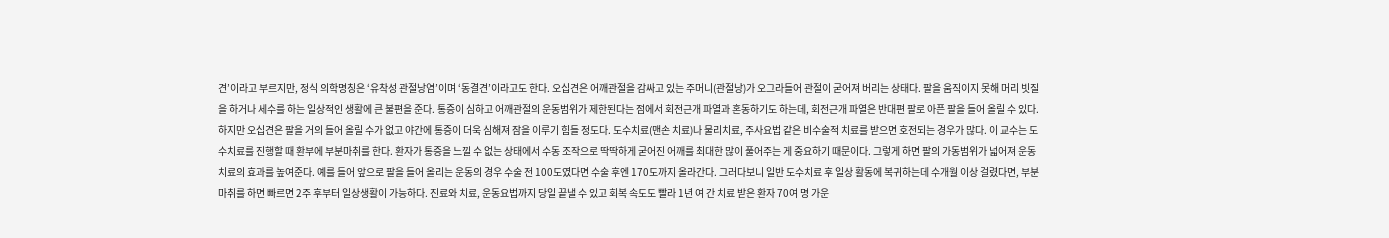견’이라고 부르지만, 정식 의학명칭은 ‘유착성 관절낭염’이며 ‘동결견’이라고도 한다. 오십견은 어깨관절을 감싸고 있는 주머니(관절낭)가 오그라들어 관절이 굳어져 버리는 상태다. 팔을 움직이지 못해 머리 빗질을 하거나 세수를 하는 일상적인 생활에 큰 불편을 준다. 통증이 심하고 어깨관절의 운동범위가 제한된다는 점에서 회전근개 파열과 혼동하기도 하는데, 회전근개 파열은 반대편 팔로 아픈 팔을 들어 올릴 수 있다. 하지만 오십견은 팔을 거의 들어 올릴 수가 없고 야간에 통증이 더욱 심해져 잠을 이루기 힘들 정도다. 도수치료(맨손 치료)나 물리치료, 주사요법 같은 비수술적 치료를 받으면 호전되는 경우가 많다. 이 교수는 도수치료를 진행할 때 환부에 부분마취를 한다. 환자가 통증을 느낄 수 없는 상태에서 수동 조작으로 딱딱하게 굳어진 어깨를 최대한 많이 풀어주는 게 중요하기 때문이다. 그렇게 하면 팔의 가동범위가 넓어져 운동치료의 효과를 높여준다. 예를 들어 앞으로 팔을 들어 올리는 운동의 경우 수술 전 100도였다면 수술 후엔 170도까지 올라간다. 그러다보니 일반 도수치료 후 일상 활동에 복귀하는데 수개월 이상 걸렸다면, 부분마취를 하면 빠르면 2주 후부터 일상생활이 가능하다. 진료와 치료, 운동요법까지 당일 끝낼 수 있고 회복 속도도 빨라 1년 여 간 치료 받은 환자 70여 명 가운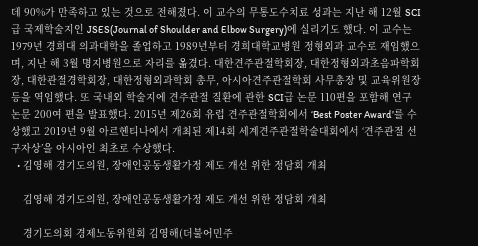데 90%가 만족하고 있는 것으로 전해졌다. 이 교수의 무통도수치료 성과는 지난 해 12월 SCI급 국제학술지인 JSES(Journal of Shoulder and Elbow Surgery)에 실리기도 했다. 이 교수는 1979년 경희대 의과대학을 졸업하고 1989년부터 경희대학교병원 정형외과 교수로 재임했으며, 지난 해 3월 명지병원으로 자리를 옮겼다. 대한견주관절학회장, 대한정형외과초음파학회장, 대한관절경학회장, 대한정형외과학회 총무, 아시아견주관절학회 사무총장 및 교육위원장 등을 역임했다. 또 국내외 학술지에 견주관절 질환에 관한 SCI급 논문 110편을 포함해 연구 논문 200여 편을 발표했다. 2015년 제26회 유럽 견주관절학회에서 ‘Best Poster Award’를 수상했고 2019년 9월 아르헨티나에서 개최된 제14회 세계견주관절학술대회에서 ‘견주관절 선구자상’을 아시아인 최초로 수상했다.
  • 김영해 경기도의원, 장애인공동생활가정 제도 개선 위한 정담회 개최

    김영해 경기도의원, 장애인공동생활가정 제도 개선 위한 정담회 개최

    경기도의회 경제노동위원회 김영해(더불어민주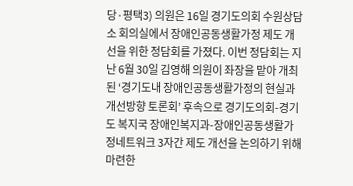당·평택3) 의원은 16일 경기도의회 수원상담소 회의실에서 장애인공동생활가정 제도 개선을 위한 정담회를 가졌다. 이번 정담회는 지난 6월 30일 김영해 의원이 좌장을 맡아 개최된 ‘경기도내 장애인공동생활가정의 현실과 개선방향 토론회’ 후속으로 경기도의회-경기도 복지국 장애인복지과-장애인공동생활가정네트워크 3자간 제도 개선을 논의하기 위해 마련한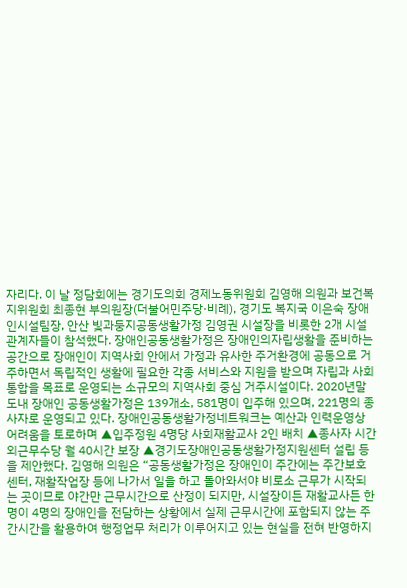자리다. 이 날 정담회에는 경기도의회 경제노동위원회 김영해 의원과 보건복지위원회 최종현 부의원장(더불어민주당·비례), 경기도 복지국 이은숙 장애인시설팀장, 안산 빛과둥지공동생활가정 김영권 시설장을 비롯한 2개 시설 관계자들이 참석했다. 장애인공동생활가정은 장애인의자립생활을 준비하는 공간으로 장애인이 지역사회 안에서 가정과 유사한 주거환경에 공동으로 거주하면서 독립적인 생활에 필요한 각종 서비스와 지원을 받으며 자립과 사회통합을 목표로 운영되는 소규모의 지역사회 중심 거주시설이다. 2020년말 도내 장애인 공동생활가정은 139개소, 581명이 입주해 있으며, 221명의 종사자로 운영되고 있다. 장애인공동생활가정네트워크는 예산과 인력운영상 어려움을 토로하며 ▲입주정원 4명당 사회재활교사 2인 배치 ▲종사자 시간외근무수당 월 40시간 보장 ▲경기도장애인공동생활가정지원센터 설립 등을 제안했다. 김영해 의원은 “공동생활가정은 장애인이 주간에는 주간보호센터, 재활작업장 등에 나가서 일을 하고 돌아와서야 비로소 근무가 시작되는 곳이므로 야간만 근무시간으로 산정이 되지만, 시설장이든 재활교사든 한명이 4명의 장애인을 전담하는 상황에서 실제 근무시간에 포함되지 않는 주간시간을 활용하여 행정업무 처리가 이루어지고 있는 현실을 전혀 반영하지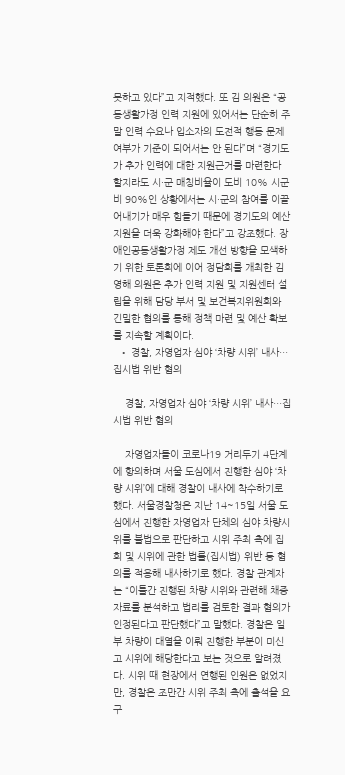못하고 있다”고 지적했다. 또 김 의원은 “공동생활가정 인력 지원에 있어서는 단순히 주말 인력 수요나 입소자의 도전적 행동 문제 여부가 기준이 되어서는 안 된다”며 “경기도가 추가 인력에 대한 지원근거를 마련한다 할지라도 시·군 매칭비율이 도비 10% 시군비 90%인 상황에서는 시·군의 참여를 이끌어내기가 매우 힘들기 때문에 경기도의 예산 지원을 더욱 강화해야 한다”고 강조했다. 장애인공동생활가정 제도 개선 방향을 모색하기 위한 토론회에 이어 정담회를 개최한 김영해 의원은 추가 인력 지원 및 지원센터 설립을 위해 담당 부서 및 보건복지위원회와 긴밀한 협의를 통해 정책 마련 및 예산 확보를 지속할 계획이다.
  • 경찰, 자영업자 심야 ‘차량 시위’ 내사…집시법 위반 혐의

    경찰, 자영업자 심야 ‘차량 시위’ 내사…집시법 위반 혐의

    자영업자들이 코로나19 거리두기 4단계에 항의하며 서울 도심에서 진행한 심야 ‘차량 시위’에 대해 경찰이 내사에 착수하기로 했다. 서울경찰청은 지난 14~15일 서울 도심에서 진행한 자영업자 단체의 심야 차량시위를 불법으로 판단하고 시위 주최 측에 집회 및 시위에 관한 법률(집시법) 위반 등 혐의를 적용해 내사하기로 했다. 경찰 관계자는 “이틀간 진행된 차량 시위와 관련해 채증 자료를 분석하고 법리를 검토한 결과 혐의가 인정된다고 판단했다”고 말했다. 경찰은 일부 차량이 대열을 이뤄 진행한 부분이 미신고 시위에 해당한다고 보는 것으로 알려졌다. 시위 때 현장에서 연행된 인원은 없었지만, 경찰은 조만간 시위 주최 측에 출석을 요구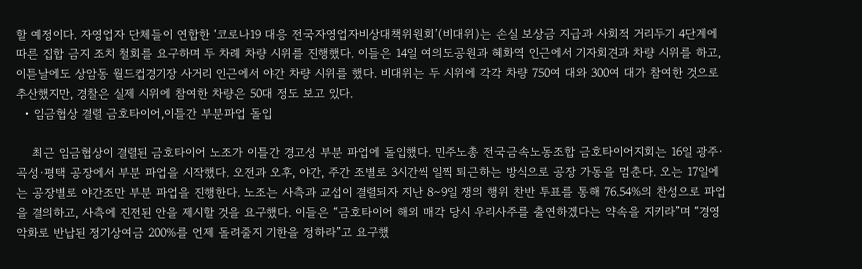할 예정이다. 자영업자 단체들이 연합한 ‘코로나19 대응 전국자영업자비상대책위원회’(비대위)는 손실 보상금 지급과 사회적 거리두기 4단계에 따른 집합 금지 조치 철회를 요구하며 두 차례 차량 시위를 진행했다. 이들은 14일 여의도공원과 혜화역 인근에서 기자회견과 차량 시위를 하고, 이튿날에도 상암동 월드컵경기장 사거리 인근에서 야간 차량 시위를 했다. 비대위는 두 시위에 각각 차량 750여 대와 300여 대가 참여한 것으로 추산했지만, 경찰은 실제 시위에 참여한 차량은 50대 정도 보고 있다.
  • 임금협상 결렬 금호타이어,이틀간 부분파업 돌입

    최근 임금협상이 결렬된 금호타이어 노조가 이틀간 경고성 부분 파업에 돌입했다. 민주노총 전국금속노동조합 금호타이어지회는 16일 광주·곡성·평택 공장에서 부분 파업을 시작했다. 오전과 오후, 야간, 주간 조별로 3시간씩 일찍 퇴근하는 방식으로 공장 가동을 멈춘다. 오는 17일에는 공장별로 야간조만 부분 파업을 진행한다. 노조는 사측과 교섭이 결렬되자 지난 8∼9일 쟁의 행위 찬반 투표를 통해 76.54%의 찬성으로 파업을 결의하고, 사측에 진전된 안을 제시할 것을 요구했다. 이들은 “금호타이어 해외 매각 당시 우리사주를 출연하겠다는 약속을 지키라”며 “경영악화로 반납된 정기상여금 200%를 언제 돌려줄지 기한을 정하라”고 요구했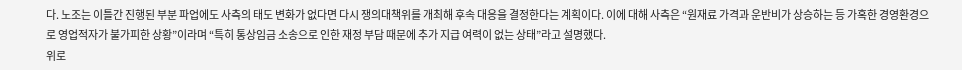다. 노조는 이틀간 진행된 부분 파업에도 사측의 태도 변화가 없다면 다시 쟁의대책위를 개최해 후속 대응을 결정한다는 계획이다. 이에 대해 사측은 “원재료 가격과 운반비가 상승하는 등 가혹한 경영환경으로 영업적자가 불가피한 상황”이라며 “특히 통상임금 소송으로 인한 재정 부담 때문에 추가 지급 여력이 없는 상태”라고 설명했다.
위로